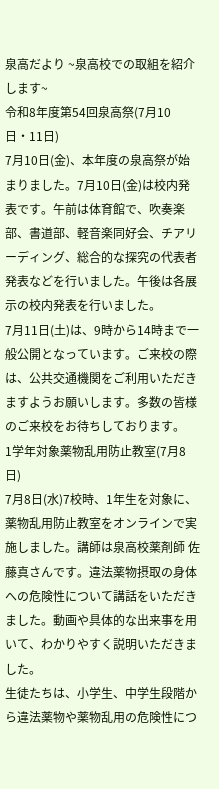泉高だより ~泉高校での取組を紹介します~
令和8年度第54回泉高祭(7月10日・11日)
7月10日(金)、本年度の泉高祭が始まりました。7月10日(金)は校内発表です。午前は体育館で、吹奏楽部、書道部、軽音楽同好会、チアリーディング、総合的な探究の代表者発表などを行いました。午後は各展示の校内発表を行いました。
7月11日(土)は、9時から14時まで一般公開となっています。ご来校の際は、公共交通機関をご利用いただきますようお願いします。多数の皆様のご来校をお待ちしております。
1学年対象薬物乱用防止教室(7月8日)
7月8日(水)7校時、1年生を対象に、薬物乱用防止教室をオンラインで実施しました。講師は泉高校薬剤師 佐藤真さんです。違法薬物摂取の身体への危険性について講話をいただきました。動画や具体的な出来事を用いて、わかりやすく説明いただきました。
生徒たちは、小学生、中学生段階から違法薬物や薬物乱用の危険性につ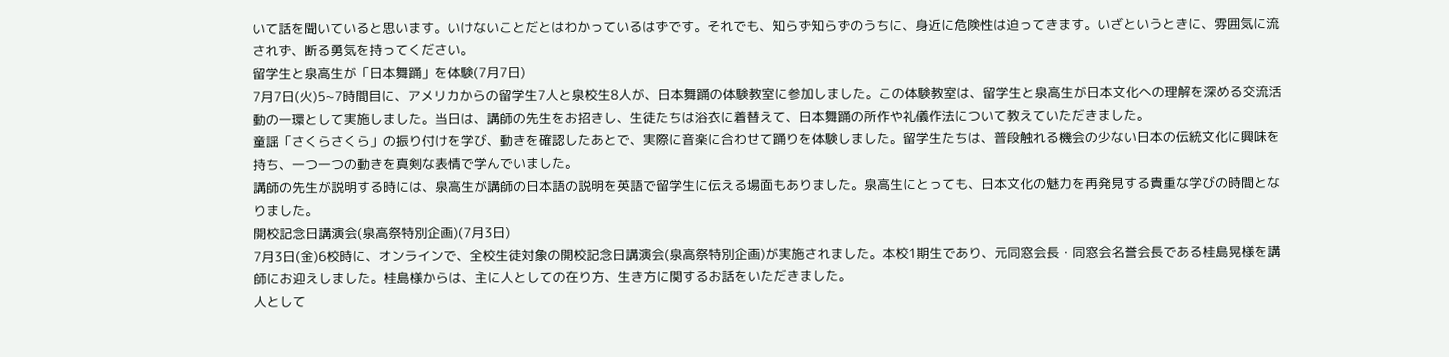いて話を聞いていると思います。いけないことだとはわかっているはずです。それでも、知らず知らずのうちに、身近に危険性は迫ってきます。いざというときに、雰囲気に流されず、断る勇気を持ってください。
留学生と泉高生が「日本舞踊」を体験(7月7日)
7月7日(火)5~7時間目に、アメリカからの留学生7人と泉校生8人が、日本舞踊の体験教室に参加しました。この体験教室は、留学生と泉高生が日本文化への理解を深める交流活動の一環として実施しました。当日は、講師の先生をお招きし、生徒たちは浴衣に着替えて、日本舞踊の所作や礼儀作法について教えていただきました。
童謡「さくらさくら」の振り付けを学び、動きを確認したあとで、実際に音楽に合わせて踊りを体験しました。留学生たちは、普段触れる機会の少ない日本の伝統文化に興味を持ち、一つ一つの動きを真剣な表情で学んでいました。
講師の先生が説明する時には、泉高生が講師の日本語の説明を英語で留学生に伝える場面もありました。泉高生にとっても、日本文化の魅力を再発見する貴重な学びの時間となりました。
開校記念日講演会(泉高祭特別企画)(7月3日)
7月3日(金)6校時に、オンラインで、全校生徒対象の開校記念日講演会(泉高祭特別企画)が実施されました。本校1期生であり、元同窓会長・同窓会名誉会長である桂島晃様を講師にお迎えしました。桂島様からは、主に人としての在り方、生き方に関するお話をいただきました。
人として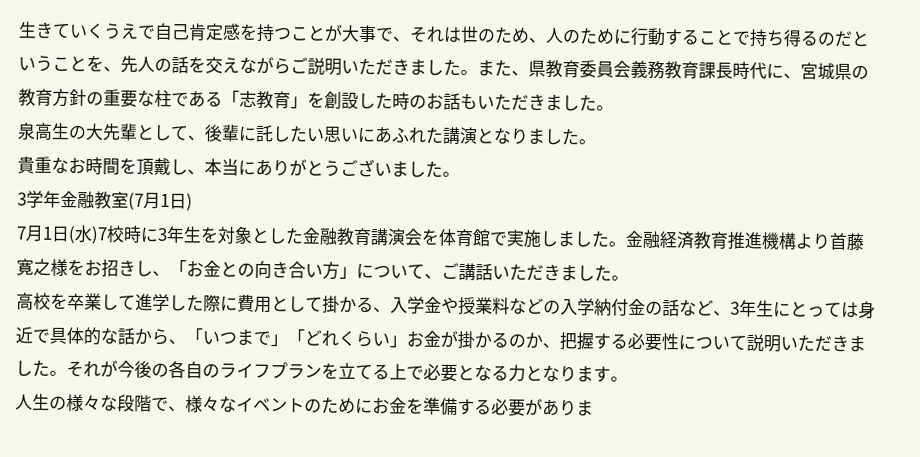生きていくうえで自己肯定感を持つことが大事で、それは世のため、人のために行動することで持ち得るのだということを、先人の話を交えながらご説明いただきました。また、県教育委員会義務教育課長時代に、宮城県の教育方針の重要な柱である「志教育」を創設した時のお話もいただきました。
泉高生の大先輩として、後輩に託したい思いにあふれた講演となりました。
貴重なお時間を頂戴し、本当にありがとうございました。
3学年金融教室(7月1日)
7月1日(水)7校時に3年生を対象とした金融教育講演会を体育館で実施しました。金融経済教育推進機構より首藤寛之様をお招きし、「お金との向き合い方」について、ご講話いただきました。
高校を卒業して進学した際に費用として掛かる、入学金や授業料などの入学納付金の話など、3年生にとっては身近で具体的な話から、「いつまで」「どれくらい」お金が掛かるのか、把握する必要性について説明いただきました。それが今後の各自のライフプランを立てる上で必要となる力となります。
人生の様々な段階で、様々なイベントのためにお金を準備する必要がありま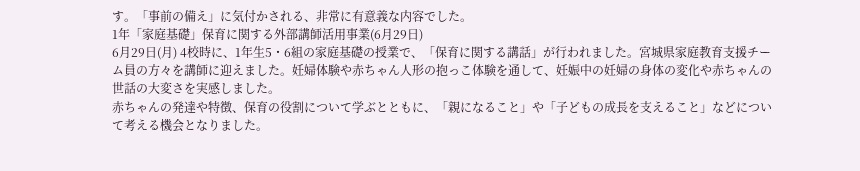す。「事前の備え」に気付かされる、非常に有意義な内容でした。
1年「家庭基礎」保育に関する外部講師活用事業(6月29日)
6月29日(月) 4校時に、1年生5・6組の家庭基礎の授業で、「保育に関する講話」が行われました。宮城県家庭教育支援チーム員の方々を講師に迎えました。妊婦体験や赤ちゃん人形の抱っこ体験を通して、妊娠中の妊婦の身体の変化や赤ちゃんの世話の大変さを実感しました。
赤ちゃんの発達や特徴、保育の役割について学ぶとともに、「親になること」や「子どもの成長を支えること」などについて考える機会となりました。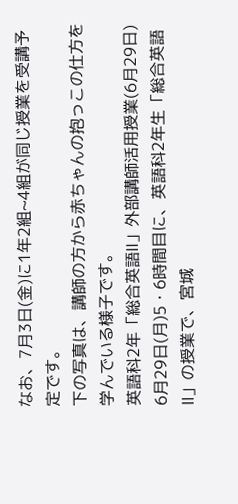なお、7月3日(金)に1年2組~4組が同じ授業を受講予定です。
下の写真は、講師の方から赤ちゃんの抱っこの仕方を学んでいる様子です。
英語科2年「総合英語Ⅱ」外部講師活用授業(6月29日)
6月29日(月)5・6時間目に、英語科2年生「総合英語Ⅱ」の授業で、宮城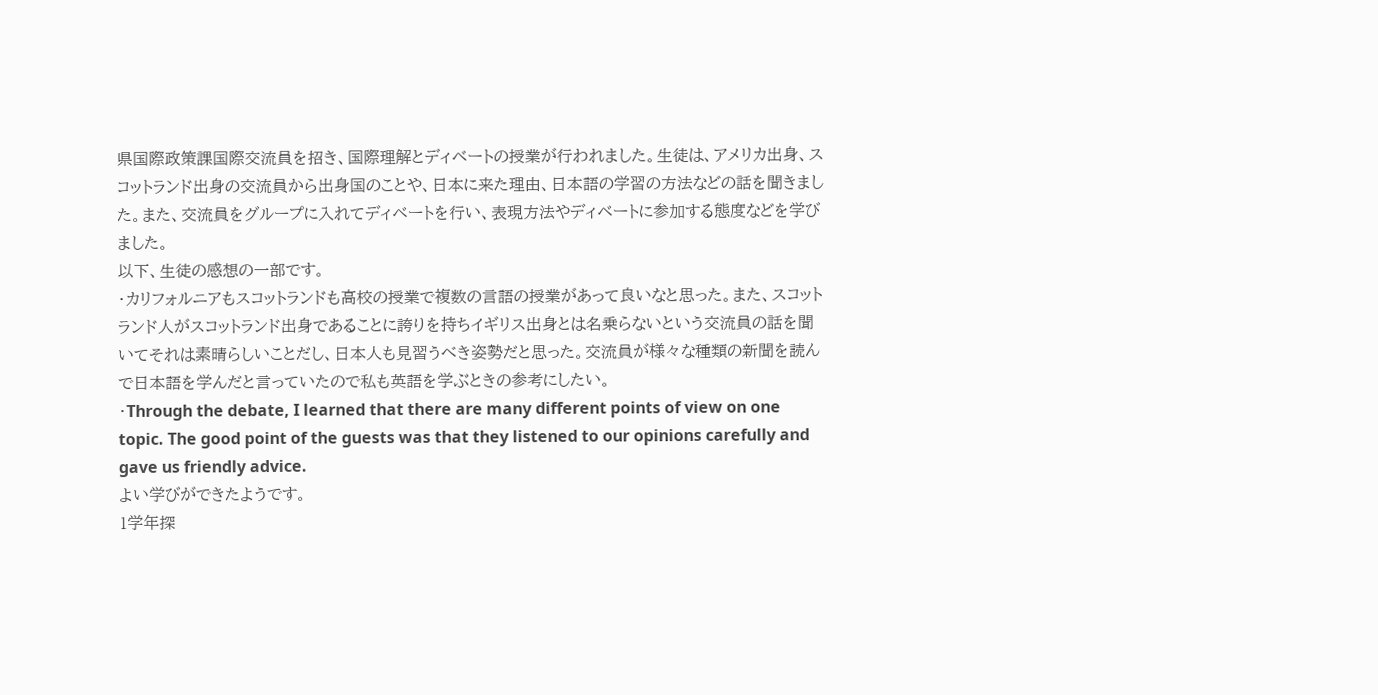県国際政策課国際交流員を招き、国際理解とディベートの授業が行われました。生徒は、アメリカ出身、スコットランド出身の交流員から出身国のことや、日本に来た理由、日本語の学習の方法などの話を聞きました。また、交流員をグループに入れてディベートを行い、表現方法やディベートに参加する態度などを学びました。
以下、生徒の感想の一部です。
・カリフォルニアもスコットランドも高校の授業で複数の言語の授業があって良いなと思った。また、スコットランド人がスコットランド出身であることに誇りを持ちイギリス出身とは名乗らないという交流員の話を聞いてそれは素晴らしいことだし、日本人も見習うべき姿勢だと思った。交流員が様々な種類の新聞を読んで日本語を学んだと言っていたので私も英語を学ぶときの参考にしたい。
・Through the debate, I learned that there are many different points of view on one topic. The good point of the guests was that they listened to our opinions carefully and gave us friendly advice.
よい学びができたようです。
1学年探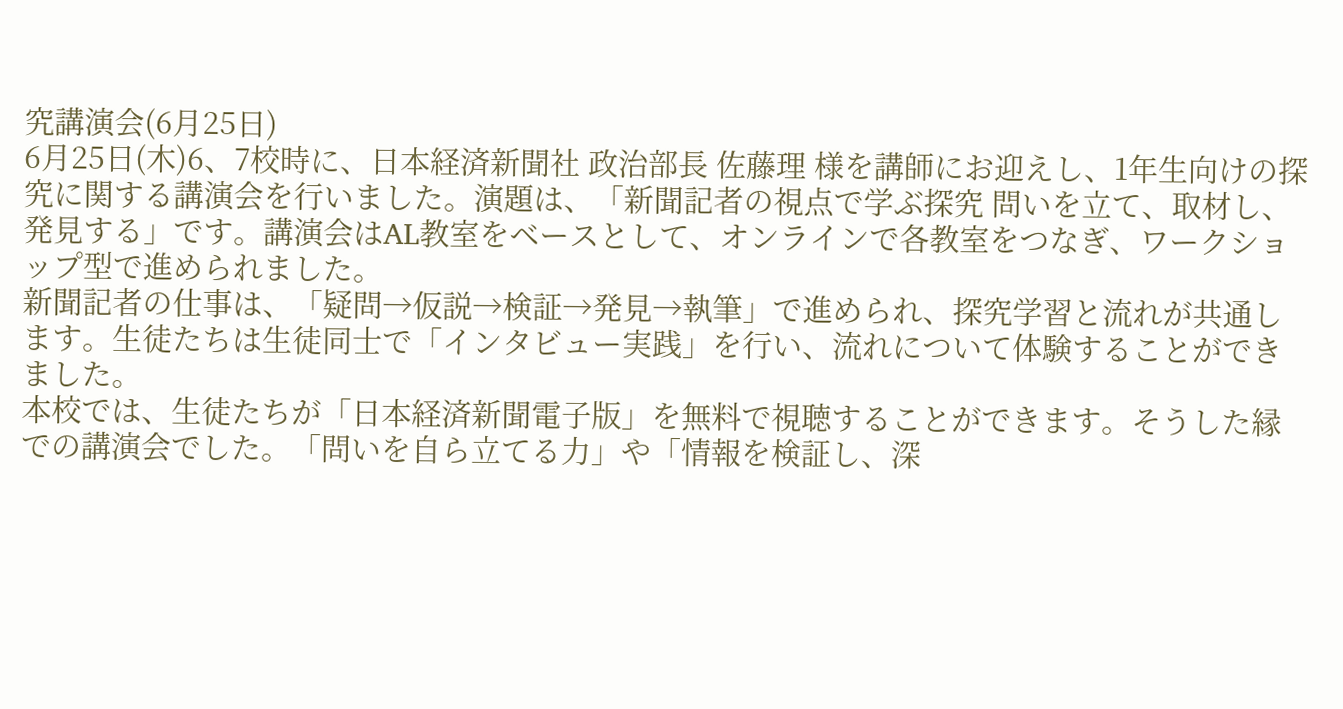究講演会(6月25日)
6月25日(木)6、7校時に、日本経済新聞社 政治部長 佐藤理 様を講師にお迎えし、1年生向けの探究に関する講演会を行いました。演題は、「新聞記者の視点で学ぶ探究 問いを立て、取材し、発見する」です。講演会はAL教室をベースとして、オンラインで各教室をつなぎ、ワークショップ型で進められました。
新聞記者の仕事は、「疑問→仮説→検証→発見→執筆」で進められ、探究学習と流れが共通します。生徒たちは生徒同士で「インタビュー実践」を行い、流れについて体験することができました。
本校では、生徒たちが「日本経済新聞電子版」を無料で視聴することができます。そうした縁での講演会でした。「問いを自ら立てる力」や「情報を検証し、深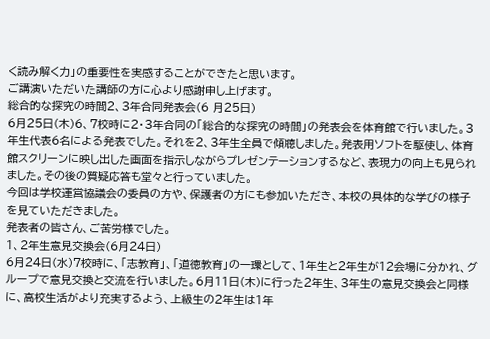く読み解く力」の重要性を実感することができたと思います。
ご講演いただいた講師の方に心より感謝申し上げます。
総合的な探究の時間2、3年合同発表会(6 月25日)
6月25日(木)6、7校時に2・3年合同の「総合的な探究の時間」の発表会を体育館で行いました。3年生代表6名による発表でした。それを2、3年生全員で傾聴しました。発表用ソフトを駆使し、体育館スクリーンに映し出した画面を指示しながらプレゼンテーションするなど、表現力の向上も見られました。その後の質疑応答も堂々と行っていました。
今回は学校運営協議会の委員の方や、保護者の方にも参加いただき、本校の具体的な学びの様子を見ていただきました。
発表者の皆さん、ご苦労様でした。
1、2年生意見交換会(6月24日)
6月24日(水)7校時に、「志教育」、「道徳教育」の一環として、1年生と2年生が12会場に分かれ、グループで意見交換と交流を行いました。6月11日(木)に行った2年生、3年生の意見交換会と同様に、高校生活がより充実するよう、上級生の2年生は1年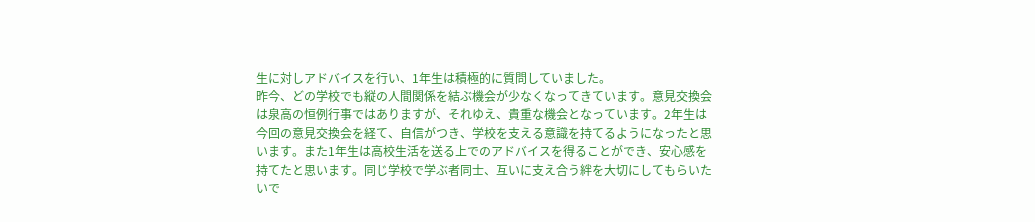生に対しアドバイスを行い、1年生は積極的に質問していました。
昨今、どの学校でも縦の人間関係を結ぶ機会が少なくなってきています。意見交換会は泉高の恒例行事ではありますが、それゆえ、貴重な機会となっています。2年生は今回の意見交換会を経て、自信がつき、学校を支える意識を持てるようになったと思います。また1年生は高校生活を送る上でのアドバイスを得ることができ、安心感を持てたと思います。同じ学校で学ぶ者同士、互いに支え合う絆を大切にしてもらいたいで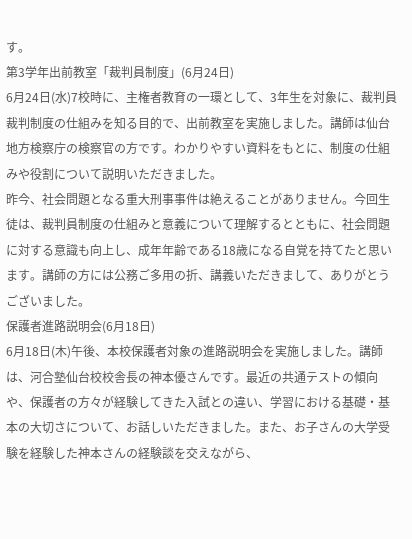す。
第3学年出前教室「裁判員制度」(6月24日)
6月24日(水)7校時に、主権者教育の一環として、3年生を対象に、裁判員裁判制度の仕組みを知る目的で、出前教室を実施しました。講師は仙台地方検察庁の検察官の方です。わかりやすい資料をもとに、制度の仕組みや役割について説明いただきました。
昨今、社会問題となる重大刑事事件は絶えることがありません。今回生徒は、裁判員制度の仕組みと意義について理解するとともに、社会問題に対する意識も向上し、成年年齢である18歳になる自覚を持てたと思います。講師の方には公務ご多用の折、講義いただきまして、ありがとうございました。
保護者進路説明会(6月18日)
6月18日(木)午後、本校保護者対象の進路説明会を実施しました。講師は、河合塾仙台校校舎長の神本優さんです。最近の共通テストの傾向や、保護者の方々が経験してきた入試との違い、学習における基礎・基本の大切さについて、お話しいただきました。また、お子さんの大学受験を経験した神本さんの経験談を交えながら、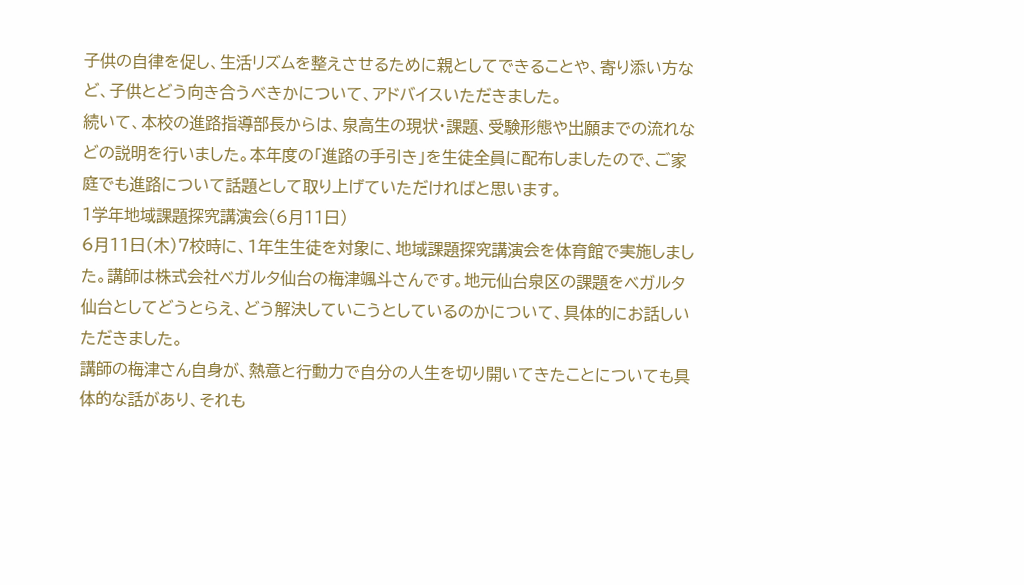子供の自律を促し、生活リズムを整えさせるために親としてできることや、寄り添い方など、子供とどう向き合うべきかについて、アドバイスいただきました。
続いて、本校の進路指導部長からは、泉高生の現状・課題、受験形態や出願までの流れなどの説明を行いました。本年度の「進路の手引き」を生徒全員に配布しましたので、ご家庭でも進路について話題として取り上げていただければと思います。
1学年地域課題探究講演会(6月11日)
6月11日(木)7校時に、1年生生徒を対象に、地域課題探究講演会を体育館で実施しました。講師は株式会社ベガルタ仙台の梅津颯斗さんです。地元仙台泉区の課題をベガルタ仙台としてどうとらえ、どう解決していこうとしているのかについて、具体的にお話しいただきました。
講師の梅津さん自身が、熱意と行動力で自分の人生を切り開いてきたことについても具体的な話があり、それも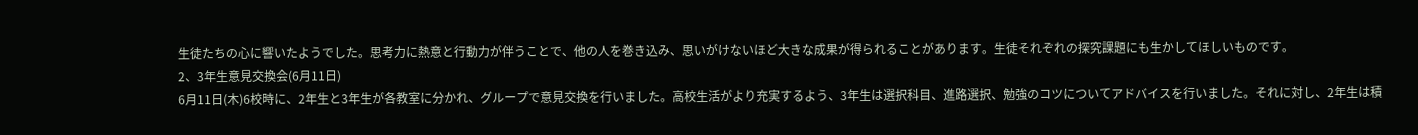生徒たちの心に響いたようでした。思考力に熱意と行動力が伴うことで、他の人を巻き込み、思いがけないほど大きな成果が得られることがあります。生徒それぞれの探究課題にも生かしてほしいものです。
2、3年生意見交換会(6月11日)
6月11日(木)6校時に、2年生と3年生が各教室に分かれ、グループで意見交換を行いました。高校生活がより充実するよう、3年生は選択科目、進路選択、勉強のコツについてアドバイスを行いました。それに対し、2年生は積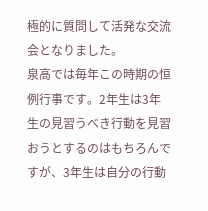極的に質問して活発な交流会となりました。
泉高では毎年この時期の恒例行事です。2年生は3年生の見習うべき行動を見習おうとするのはもちろんですが、3年生は自分の行動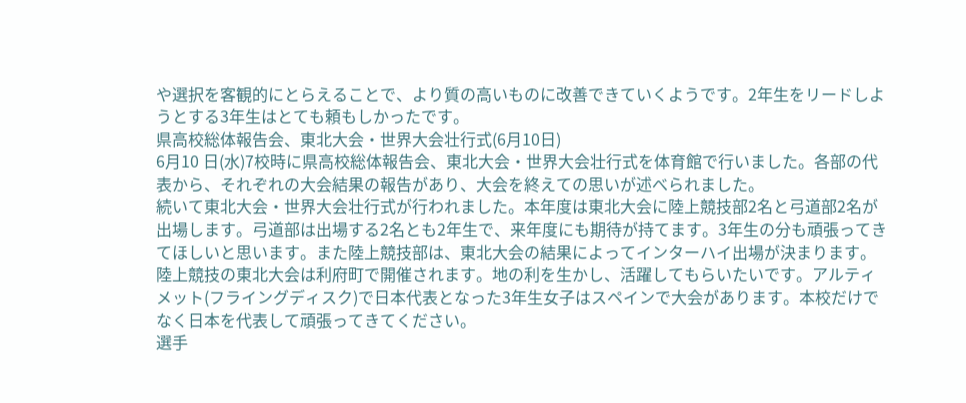や選択を客観的にとらえることで、より質の高いものに改善できていくようです。2年生をリードしようとする3年生はとても頼もしかったです。
県高校総体報告会、東北大会・世界大会壮行式(6月10日)
6月10 日(水)7校時に県高校総体報告会、東北大会・世界大会壮行式を体育館で行いました。各部の代表から、それぞれの大会結果の報告があり、大会を終えての思いが述べられました。
続いて東北大会・世界大会壮行式が行われました。本年度は東北大会に陸上競技部2名と弓道部2名が出場します。弓道部は出場する2名とも2年生で、来年度にも期待が持てます。3年生の分も頑張ってきてほしいと思います。また陸上競技部は、東北大会の結果によってインターハイ出場が決まります。陸上競技の東北大会は利府町で開催されます。地の利を生かし、活躍してもらいたいです。アルティメット(フライングディスク)で日本代表となった3年生女子はスペインで大会があります。本校だけでなく日本を代表して頑張ってきてください。
選手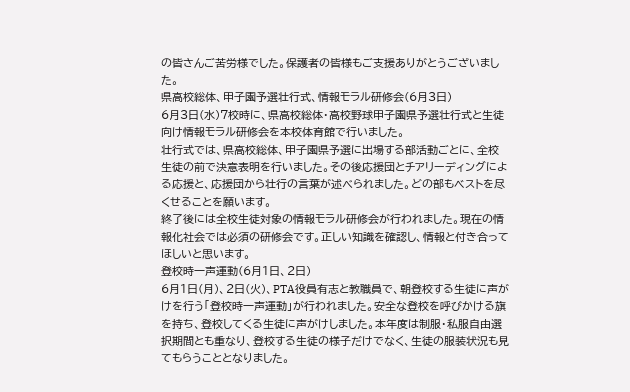の皆さんご苦労様でした。保護者の皆様もご支援ありがとうございました。
県高校総体、甲子園予選壮行式、情報モラル研修会(6月3日)
6月3日(水)7校時に、県高校総体・高校野球甲子園県予選壮行式と生徒向け情報モラル研修会を本校体育館で行いました。
壮行式では、県高校総体、甲子園県予選に出場する部活動ごとに、全校生徒の前で決意表明を行いました。その後応援団とチアリーディングによる応援と、応援団から壮行の言葉が述べられました。どの部もベストを尽くせることを願います。
終了後には全校生徒対象の情報モラル研修会が行われました。現在の情報化社会では必須の研修会です。正しい知識を確認し、情報と付き合ってほしいと思います。
登校時一声運動(6月1日、2日)
6月1日(月)、2日(火)、PTA役員有志と教職員で、朝登校する生徒に声がけを行う「登校時一声運動」が行われました。安全な登校を呼びかける旗を持ち、登校してくる生徒に声がけしました。本年度は制服・私服自由選択期間とも重なり、登校する生徒の様子だけでなく、生徒の服装状況も見てもらうこととなりました。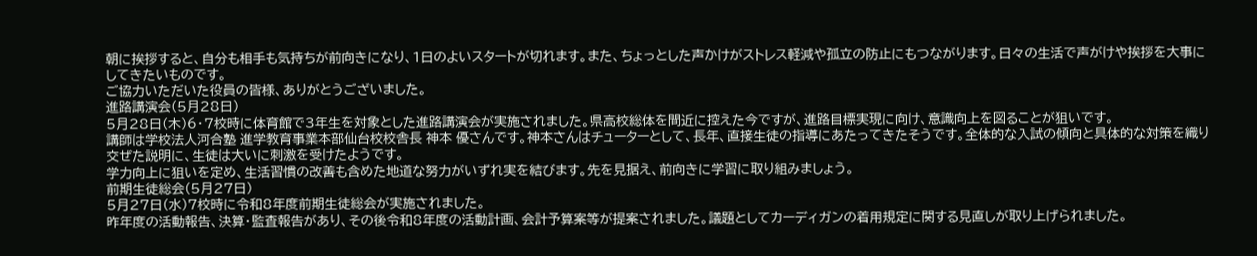朝に挨拶すると、自分も相手も気持ちが前向きになり、1日のよいスタートが切れます。また、ちょっとした声かけがストレス軽減や孤立の防止にもつながります。日々の生活で声がけや挨拶を大事にしてきたいものです。
ご協力いただいた役員の皆様、ありがとうございました。
進路講演会(5月28日)
5月28日(木)6・7校時に体育館で3年生を対象とした進路講演会が実施されました。県高校総体を間近に控えた今ですが、進路目標実現に向け、意識向上を図ることが狙いです。
講師は学校法人河合塾 進学教育事業本部仙台校校舎長 神本 優さんです。神本さんはチューターとして、長年、直接生徒の指導にあたってきたそうです。全体的な入試の傾向と具体的な対策を織り交ぜた説明に、生徒は大いに刺激を受けたようです。
学力向上に狙いを定め、生活習慣の改善も含めた地道な努力がいずれ実を結びます。先を見据え、前向きに学習に取り組みましょう。
前期生徒総会(5月27日)
5月27日(水)7校時に令和8年度前期生徒総会が実施されました。
昨年度の活動報告、決算・監査報告があり、その後令和8年度の活動計画、会計予算案等が提案されました。議題としてカーディガンの着用規定に関する見直しが取り上げられました。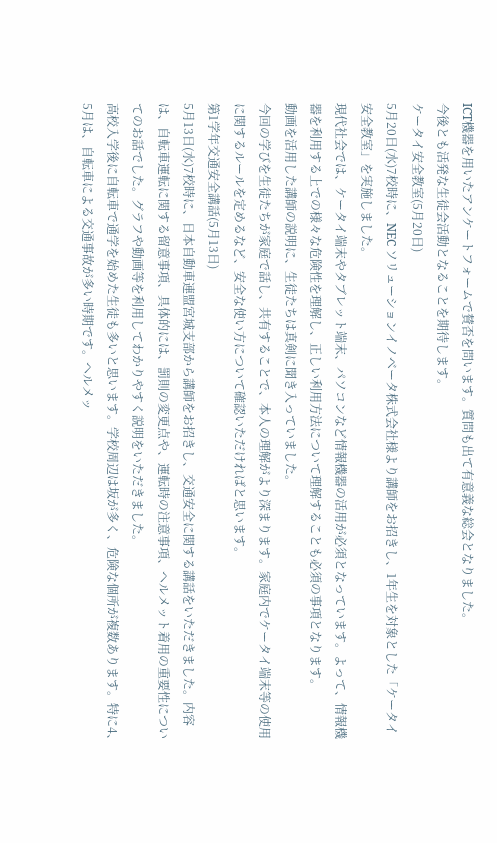ICT機器を用いたアンケートフォームで賛否を問います。質問も出て有意義な総会となりました。
今後とも活発な生徒会活動となることを期待します。
ケータイ安全教室(5月20日)
5月20日(水)7校時に、NEC ソリューションイノベータ株式会社様より講師をお招きし、1年生を対象とした「ケータイ安全教室」を実施しました。
現代社会では、ケータイ端末やタブレット端末、パソコンなど情報機器の活用が必須となっています。よって、情報機器を利用する上での様々な危険性を理解し、正しい利用方法について理解することも必須の事項となります。
動画を活用した講師の説明に、生徒たちは真剣に聞き入っていました。
今回の学びを生徒たちが家庭で話し、共有することで、本人の理解がより深まります。家庭内でケータイ端末等の使用に関するルールを定めるなど、安全な使い方について確認いただければと思います。
第1学年交通安全講話(5月13日)
5月13日(水)7校時に、日本自動車連盟宮城支部から講師をお招きし、交通安全に関する講話をいただきました。内容は、自転車運転に関する留意事項、具体的には、罰則の変更点や、運転時の注意事項、ヘルメット着用の重要性についてのお話でした。グラフや動画等を利用してわかりやすく説明をいただきました。
高校入学後に自転車で通学を始めた生徒も多いと思います。学校周辺は坂が多く、危険な個所が複数あります。特に4、5月は、自転車による交通事故が多い時期です。ヘルメッ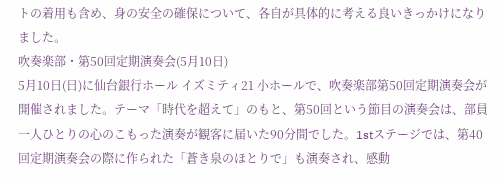トの着用も含め、身の安全の確保について、各自が具体的に考える良いきっかけになりました。
吹奏楽部・第50回定期演奏会(5月10日)
5月10日(日)に仙台銀行ホール イズミティ21 小ホールで、吹奏楽部第50回定期演奏会が開催されました。テーマ「時代を超えて」のもと、第50回という節目の演奏会は、部員一人ひとりの心のこもった演奏が観客に届いた90分間でした。1stステージでは、第40回定期演奏会の際に作られた「蒼き泉のほとりで」も演奏され、感動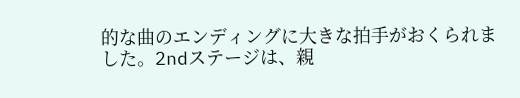的な曲のエンディングに大きな拍手がおくられました。2ndステージは、親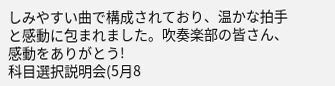しみやすい曲で構成されており、温かな拍手と感動に包まれました。吹奏楽部の皆さん、感動をありがとう!
科目選択説明会(5月8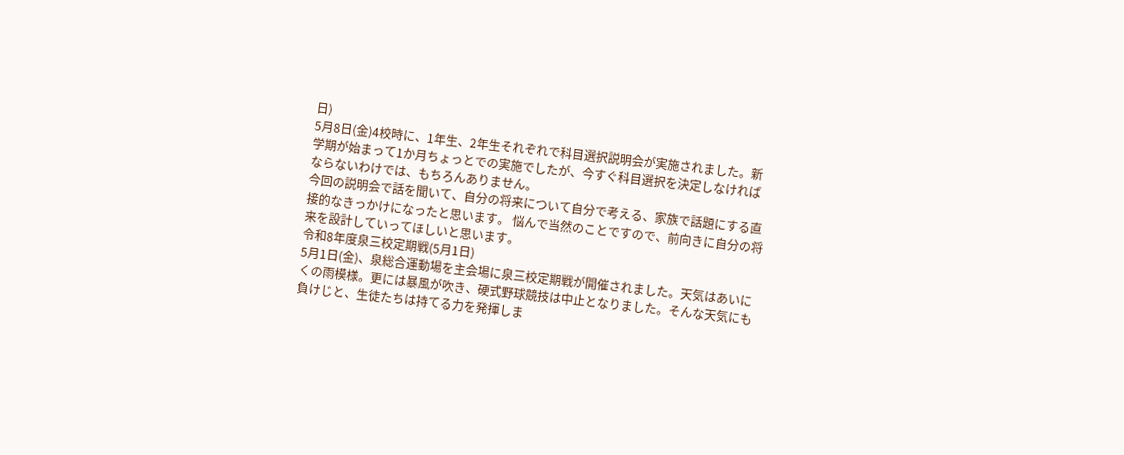日)
5月8日(金)4校時に、1年生、2年生それぞれで科目選択説明会が実施されました。新学期が始まって1か月ちょっとでの実施でしたが、今すぐ科目選択を決定しなければならないわけでは、もちろんありません。
今回の説明会で話を聞いて、自分の将来について自分で考える、家族で話題にする直接的なきっかけになったと思います。 悩んで当然のことですので、前向きに自分の将来を設計していってほしいと思います。
令和8年度泉三校定期戦(5月1日)
5月1日(金)、泉総合運動場を主会場に泉三校定期戦が開催されました。天気はあいにくの雨模様。更には暴風が吹き、硬式野球競技は中止となりました。そんな天気にも負けじと、生徒たちは持てる力を発揮しま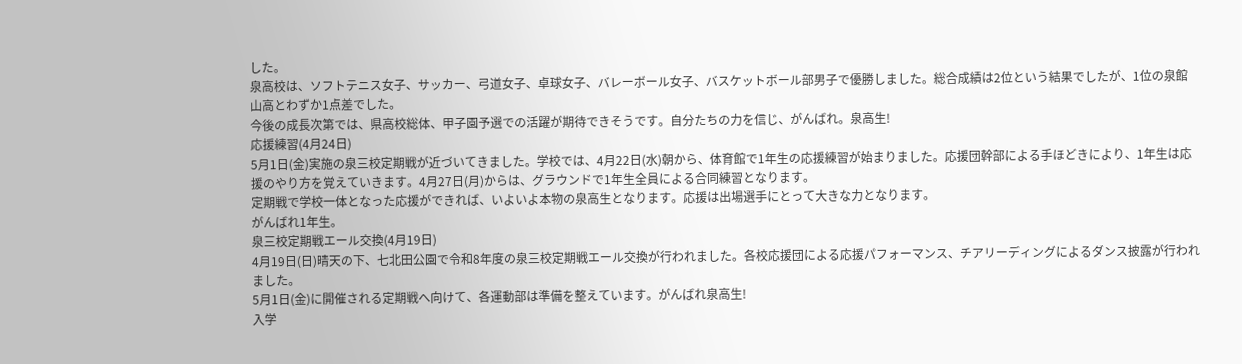した。
泉高校は、ソフトテニス女子、サッカー、弓道女子、卓球女子、バレーボール女子、バスケットボール部男子で優勝しました。総合成績は2位という結果でしたが、1位の泉館山高とわずか1点差でした。
今後の成長次第では、県高校総体、甲子園予選での活躍が期待できそうです。自分たちの力を信じ、がんばれ。泉高生!
応援練習(4月24日)
5月1日(金)実施の泉三校定期戦が近づいてきました。学校では、4月22日(水)朝から、体育館で1年生の応援練習が始まりました。応援団幹部による手ほどきにより、1年生は応援のやり方を覚えていきます。4月27日(月)からは、グラウンドで1年生全員による合同練習となります。
定期戦で学校一体となった応援ができれば、いよいよ本物の泉高生となります。応援は出場選手にとって大きな力となります。
がんばれ1年生。
泉三校定期戦エール交換(4月19日)
4月19日(日)晴天の下、七北田公園で令和8年度の泉三校定期戦エール交換が行われました。各校応援団による応援パフォーマンス、チアリーディングによるダンス披露が行われました。
5月1日(金)に開催される定期戦へ向けて、各運動部は準備を整えています。がんばれ泉高生!
入学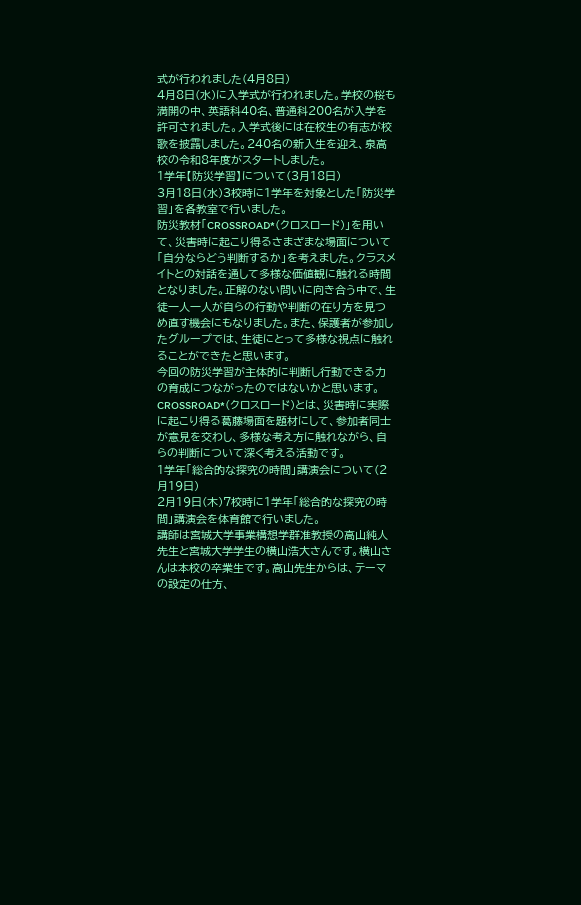式が行われました(4月8日)
4月8日(水)に入学式が行われました。学校の桜も満開の中、英語科40名、普通科200名が入学を許可されました。入学式後には在校生の有志が校歌を披露しました。240名の新入生を迎え、泉高校の令和8年度がスタートしました。
1学年【防災学習】について(3月18日)
3月18日(水)3校時に1学年を対象とした「防災学習」を各教室で行いました。
防災教材「CROSSROAD*(クロスロード)」を用いて、災害時に起こり得るさまざまな場面について「自分ならどう判断するか」を考えました。クラスメイトとの対話を通して多様な価値観に触れる時間となりました。正解のない問いに向き合う中で、生徒一人一人が自らの行動や判断の在り方を見つめ直す機会にもなりました。また、保護者が参加したグループでは、生徒にとって多様な視点に触れることができたと思います。
今回の防災学習が主体的に判断し行動できる力の育成につながったのではないかと思います。
CROSSROAD*(クロスロード)とは、災害時に実際に起こり得る葛藤場面を題材にして、参加者同士が意見を交わし、多様な考え方に触れながら、自らの判断について深く考える活動です。
1学年「総合的な探究の時間」講演会について(2月19日)
2月19日(木)7校時に1学年「総合的な探究の時間」講演会を体育館で行いました。
講師は宮城大学事業構想学群准教授の高山純人先生と宮城大学学生の横山浩大さんです。横山さんは本校の卒業生です。高山先生からは、テーマの設定の仕方、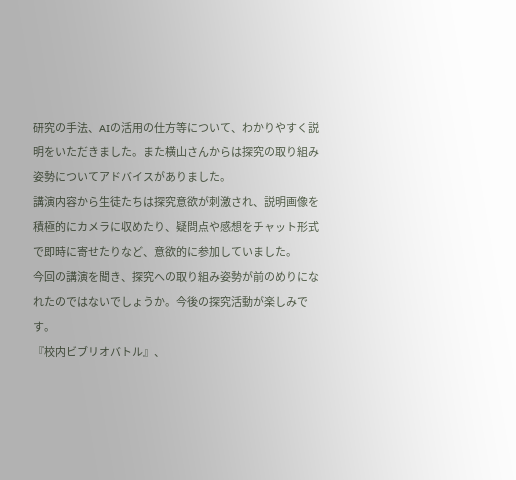研究の手法、AIの活用の仕方等について、わかりやすく説明をいただきました。また横山さんからは探究の取り組み姿勢についてアドバイスがありました。
講演内容から生徒たちは探究意欲が刺激され、説明画像を積極的にカメラに収めたり、疑問点や感想をチャット形式で即時に寄せたりなど、意欲的に参加していました。
今回の講演を聞き、探究への取り組み姿勢が前のめりになれたのではないでしょうか。今後の探究活動が楽しみです。
『校内ビブリオバトル』、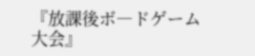『放課後ボ―ドゲーム大会』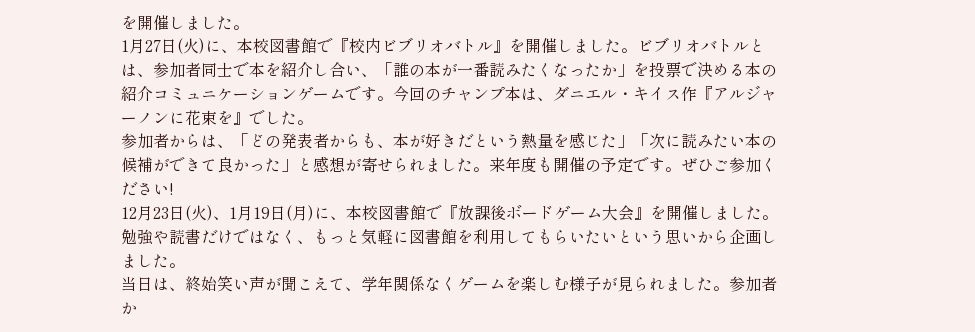を開催しました。
1月27日(火)に、本校図書館で『校内ビブリオバトル』を開催しました。ビブリオバトルとは、参加者同士で本を紹介し合い、「誰の本が一番読みたくなったか」を投票で決める本の紹介コミュニケーションゲームです。今回のチャンプ本は、ダニエル・キイス作『アルジャーノンに花束を』でした。
参加者からは、「どの発表者からも、本が好きだという熱量を感じた」「次に読みたい本の候補ができて良かった」と感想が寄せられました。来年度も開催の予定です。ぜひご参加ください!
12月23日(火)、1月19日(月)に、本校図書館で『放課後ボードゲーム大会』を開催しました。勉強や読書だけではなく、もっと気軽に図書館を利用してもらいたいという思いから企画しました。
当日は、終始笑い声が聞こえて、学年関係なくゲームを楽しむ様子が見られました。参加者か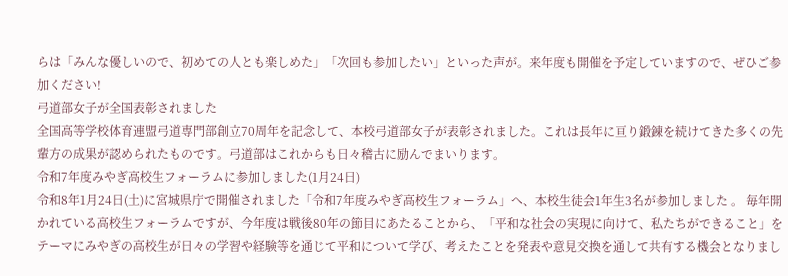らは「みんな優しいので、初めての人とも楽しめた」「次回も参加したい」といった声が。来年度も開催を予定していますので、ぜひご参加ください!
弓道部女子が全国表彰されました
全国高等学校体育連盟弓道専門部創立70周年を記念して、本校弓道部女子が表彰されました。これは長年に亘り鍛錬を続けてきた多くの先輩方の成果が認められたものです。弓道部はこれからも日々稽古に励んでまいります。
令和7年度みやぎ高校生フォーラムに参加しました(1月24日)
令和8年1月24日(土)に宮城県庁で開催されました「令和7年度みやぎ高校生フォーラム」へ、本校生徒会1年生3名が参加しました 。 毎年開かれている高校生フォーラムですが、今年度は戦後80年の節目にあたることから、「平和な社会の実現に向けて、私たちができること」をテーマにみやぎの高校生が日々の学習や経験等を通じて平和について学び、考えたことを発表や意見交換を通して共有する機会となりまし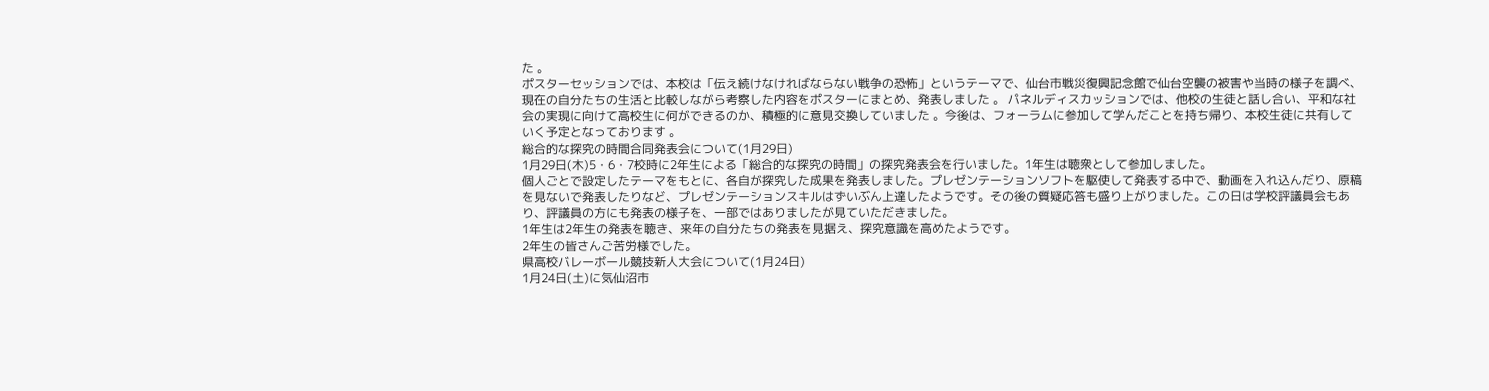た 。
ポスターセッションでは、本校は「伝え続けなければならない戦争の恐怖」というテーマで、仙台市戦災復興記念館で仙台空襲の被害や当時の様子を調べ、現在の自分たちの生活と比較しながら考察した内容をポスターにまとめ、発表しました 。 パネルディスカッションでは、他校の生徒と話し合い、平和な社会の実現に向けて高校生に何ができるのか、積極的に意見交換していました 。今後は、フォーラムに参加して学んだことを持ち帰り、本校生徒に共有していく予定となっております 。
総合的な探究の時間合同発表会について(1月29日)
1月29日(木)5・6・7校時に2年生による「総合的な探究の時間」の探究発表会を行いました。1年生は聴衆として参加しました。
個人ごとで設定したテーマをもとに、各自が探究した成果を発表しました。プレゼンテーションソフトを駆使して発表する中で、動画を入れ込んだり、原稿を見ないで発表したりなど、プレゼンテーションスキルはずいぶん上達したようです。その後の質疑応答も盛り上がりました。この日は学校評議員会もあり、評議員の方にも発表の様子を、一部ではありましたが見ていただきました。
1年生は2年生の発表を聴き、来年の自分たちの発表を見据え、探究意識を高めたようです。
2年生の皆さんご苦労様でした。
県高校バレーボール競技新人大会について(1月24日)
1月24日(土)に気仙沼市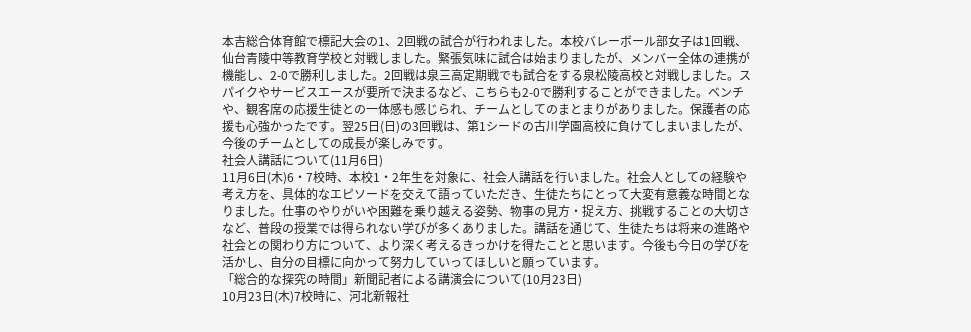本吉総合体育館で標記大会の1、2回戦の試合が行われました。本校バレーボール部女子は1回戦、仙台青陵中等教育学校と対戦しました。緊張気味に試合は始まりましたが、メンバー全体の連携が機能し、2-0で勝利しました。2回戦は泉三高定期戦でも試合をする泉松陵高校と対戦しました。スパイクやサービスエースが要所で決まるなど、こちらも2-0で勝利することができました。ベンチや、観客席の応援生徒との一体感も感じられ、チームとしてのまとまりがありました。保護者の応援も心強かったです。翌25日(日)の3回戦は、第1シードの古川学園高校に負けてしまいましたが、今後のチームとしての成長が楽しみです。
社会人講話について(11月6日)
11月6日(木)6・7校時、本校1・2年生を対象に、社会人講話を行いました。社会人としての経験や考え方を、具体的なエピソードを交えて語っていただき、生徒たちにとって大変有意義な時間となりました。仕事のやりがいや困難を乗り越える姿勢、物事の見方・捉え方、挑戦することの大切さなど、普段の授業では得られない学びが多くありました。講話を通じて、生徒たちは将来の進路や社会との関わり方について、より深く考えるきっかけを得たことと思います。今後も今日の学びを活かし、自分の目標に向かって努力していってほしいと願っています。
「総合的な探究の時間」新聞記者による講演会について(10月23日)
10月23日(木)7校時に、河北新報社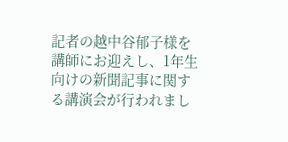記者の越中谷郁子様を講師にお迎えし、1年生向けの新聞記事に関する講演会が行われまし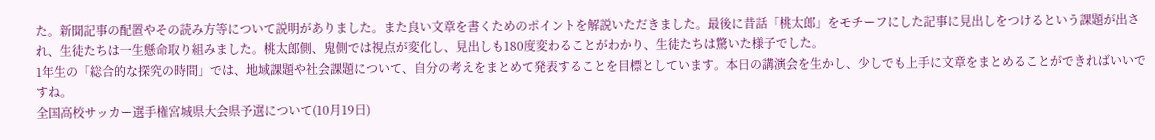た。新聞記事の配置やその読み方等について説明がありました。また良い文章を書くためのポイントを解説いただきました。最後に昔話「桃太郎」をモチーフにした記事に見出しをつけるという課題が出され、生徒たちは一生懸命取り組みました。桃太郎側、鬼側では視点が変化し、見出しも180度変わることがわかり、生徒たちは驚いた様子でした。
1年生の「総合的な探究の時間」では、地域課題や社会課題について、自分の考えをまとめて発表することを目標としています。本日の講演会を生かし、少しでも上手に文章をまとめることができればいいですね。
全国高校サッカー選手権宮城県大会県予選について(10月19日)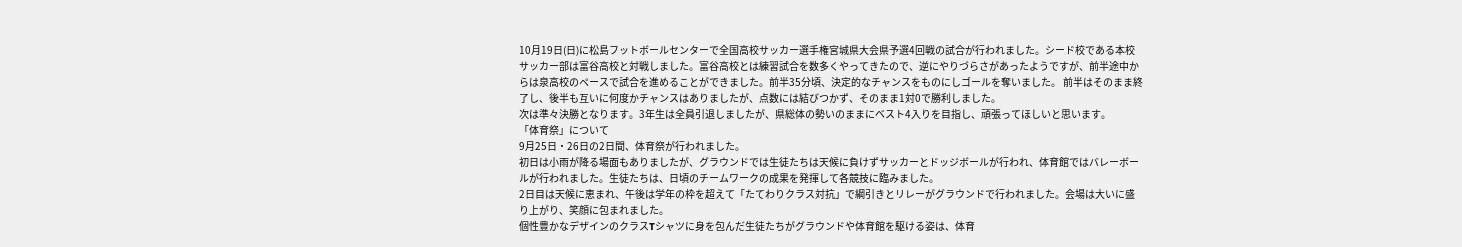10月19日(日)に松島フットボールセンターで全国高校サッカー選手権宮城県大会県予選4回戦の試合が行われました。シード校である本校サッカー部は富谷高校と対戦しました。富谷高校とは練習試合を数多くやってきたので、逆にやりづらさがあったようですが、前半途中からは泉高校のペースで試合を進めることができました。前半35分頃、決定的なチャンスをものにしゴールを奪いました。 前半はそのまま終了し、後半も互いに何度かチャンスはありましたが、点数には結びつかず、そのまま1対0で勝利しました。
次は準々決勝となります。3年生は全員引退しましたが、県総体の勢いのままにベスト4入りを目指し、頑張ってほしいと思います。
「体育祭」について
9月25日・26日の2日間、体育祭が行われました。
初日は小雨が降る場面もありましたが、グラウンドでは生徒たちは天候に負けずサッカーとドッジボールが行われ、体育館ではバレーボールが行われました。生徒たちは、日頃のチームワークの成果を発揮して各競技に臨みました。
2日目は天候に恵まれ、午後は学年の枠を超えて「たてわりクラス対抗」で綱引きとリレーがグラウンドで行われました。会場は大いに盛り上がり、笑顔に包まれました。
個性豊かなデザインのクラスTシャツに身を包んだ生徒たちがグラウンドや体育館を駆ける姿は、体育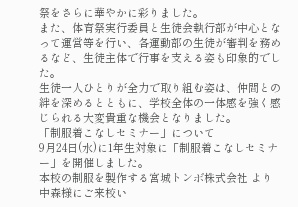祭をさらに華やかに彩りました。
また、体育祭実行委員と生徒会執行部が中心となって運営等を行い、各運動部の生徒が審判を務めるなど、生徒主体で行事を支える姿も印象的でした。
生徒一人ひとりが全力で取り組む姿は、仲間との絆を深めるとともに、学校全体の一体感を強く感じられる大変貴重な機会となりました。
「制服着こなしセミナー」について
9月24日(水)に1年生対象に「制服着こなしセミナー」を開催しました。
本校の制服を製作する宮城トンボ株式会社 より中森様にご来校い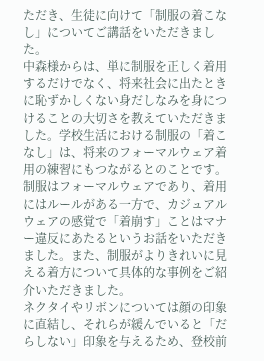ただき、生徒に向けて「制服の着こなし」についてご講話をいただきました。
中森様からは、単に制服を正しく着用するだけでなく、将来社会に出たときに恥ずかしくない身だしなみを身につけることの大切さを教えていただきました。学校生活における制服の「着こなし」は、将来のフォーマルウェア着用の練習にもつながるとのことです。
制服はフォーマルウェアであり、着用にはルールがある一方で、カジュアルウェアの感覚で「着崩す」ことはマナー違反にあたるというお話をいただきました。また、制服がよりきれいに見える着方について具体的な事例をご紹介いただきました。
ネクタイやリボンについては顔の印象に直結し、それらが緩んでいると「だらしない」印象を与えるため、登校前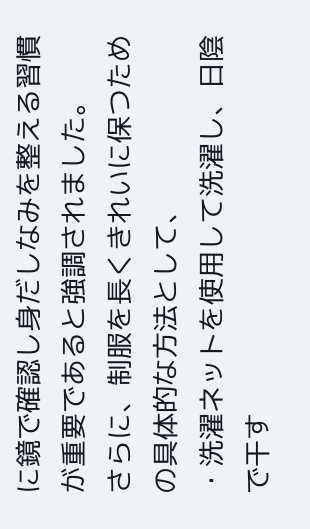に鏡で確認し身だしなみを整える習慣が重要であると強調されました。
さらに、制服を長くきれいに保つための具体的な方法として、
・洗濯ネットを使用して洗濯し、日陰で干す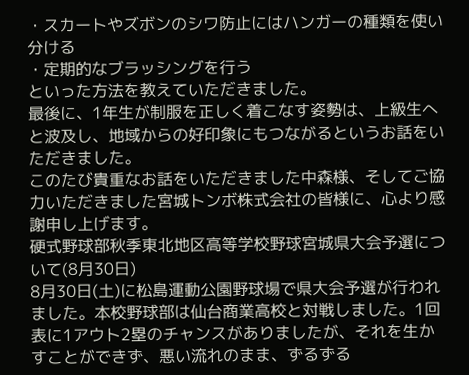・スカートやズボンのシワ防止にはハンガーの種類を使い分ける
・定期的なブラッシングを行う
といった方法を教えていただきました。
最後に、1年生が制服を正しく着こなす姿勢は、上級生へと波及し、地域からの好印象にもつながるというお話をいただきました。
このたび貴重なお話をいただきました中森様、そしてご協力いただきました宮城トンボ株式会社の皆様に、心より感謝申し上げます。
硬式野球部秋季東北地区高等学校野球宮城県大会予選について(8月30日)
8月30日(土)に松島運動公園野球場で県大会予選が行われました。本校野球部は仙台商業高校と対戦しました。1回表に1アウト2塁のチャンスがありましたが、それを生かすことができず、悪い流れのまま、ずるずる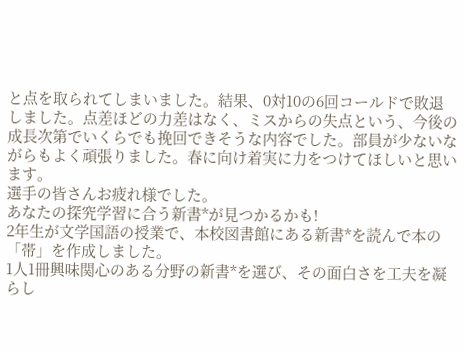と点を取られてしまいました。結果、0対10の6回コールドで敗退しました。点差ほどの力差はなく、ミスからの失点という、今後の成長次第でいくらでも挽回できそうな内容でした。部員が少ないながらもよく頑張りました。春に向け着実に力をつけてほしいと思います。
選手の皆さんお疲れ様でした。
あなたの探究学習に合う新書*が見つかるかも!
2年生が文学国語の授業で、本校図書館にある新書*を読んで本の「帯」を作成しました。
1人1冊興味関心のある分野の新書*を選び、その面白さを工夫を凝らし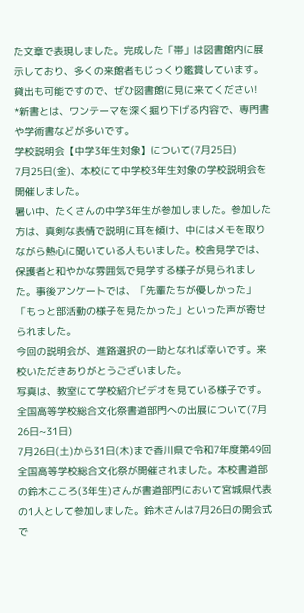た文章で表現しました。完成した「帯」は図書館内に展示しており、多くの来館者もじっくり鑑賞しています。
貸出も可能ですので、ぜひ図書館に見に来てください!
*新書とは、ワンテーマを深く掘り下げる内容で、専門書や学術書などが多いです。
学校説明会【中学3年生対象】について(7月25日)
7月25日(金)、本校にて中学校3年生対象の学校説明会を開催しました。
暑い中、たくさんの中学3年生が参加しました。参加した方は、真剣な表情で説明に耳を傾け、中にはメモを取りながら熱心に聞いている人もいました。校舎見学では、保護者と和やかな雰囲気で見学する様子が見られました。事後アンケートでは、「先輩たちが優しかった」「もっと部活動の様子を見たかった」といった声が寄せられました。
今回の説明会が、進路選択の一助となれば幸いです。来校いただきありがとうございました。
写真は、教室にて学校紹介ビデオを見ている様子です。
全国高等学校総合文化祭書道部門への出展について(7月26日~31日)
7月26日(土)から31日(木)まで香川県で令和7年度第49回全国高等学校総合文化祭が開催されました。本校書道部の鈴木こころ(3年生)さんが書道部門において宮城県代表の1人として参加しました。鈴木さんは7月26日の開会式で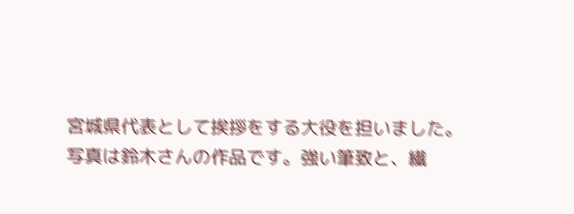宮城県代表として挨拶をする大役を担いました。
写真は鈴木さんの作品です。強い筆致と、繊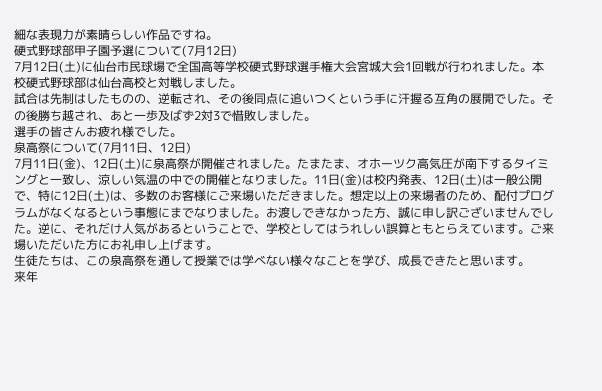細な表現力が素晴らしい作品ですね。
硬式野球部甲子園予選について(7月12日)
7月12日(土)に仙台市民球場で全国高等学校硬式野球選手権大会宮城大会1回戦が行われました。本校硬式野球部は仙台高校と対戦しました。
試合は先制はしたものの、逆転され、その後同点に追いつくという手に汗握る互角の展開でした。その後勝ち越され、あと一歩及ばず2対3で惜敗しました。
選手の皆さんお疲れ様でした。
泉高祭について(7月11日、12日)
7月11日(金)、12日(土)に泉高祭が開催されました。たまたま、オホーツク高気圧が南下するタイミングと一致し、涼しい気温の中での開催となりました。11日(金)は校内発表、12日(土)は一般公開で、特に12日(土)は、多数のお客様にご来場いただきました。想定以上の来場者のため、配付プログラムがなくなるという事態にまでなりました。お渡しできなかった方、誠に申し訳ございませんでした。逆に、それだけ人気があるということで、学校としてはうれしい誤算ともとらえています。ご来場いただいた方にお礼申し上げます。
生徒たちは、この泉高祭を通して授業では学べない様々なことを学び、成長できたと思います。
来年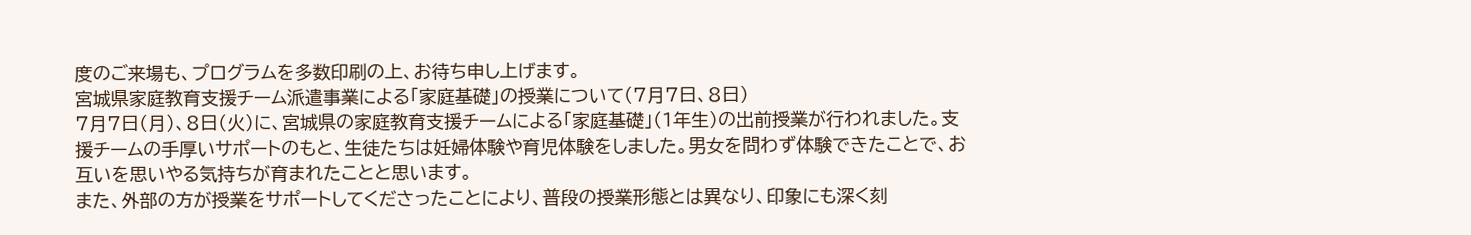度のご来場も、プログラムを多数印刷の上、お待ち申し上げます。
宮城県家庭教育支援チーム派遣事業による「家庭基礎」の授業について(7月7日、8日)
7月7日(月)、8日(火)に、宮城県の家庭教育支援チームによる「家庭基礎」(1年生)の出前授業が行われました。支援チームの手厚いサポートのもと、生徒たちは妊婦体験や育児体験をしました。男女を問わず体験できたことで、お互いを思いやる気持ちが育まれたことと思います。
また、外部の方が授業をサポートしてくださったことにより、普段の授業形態とは異なり、印象にも深く刻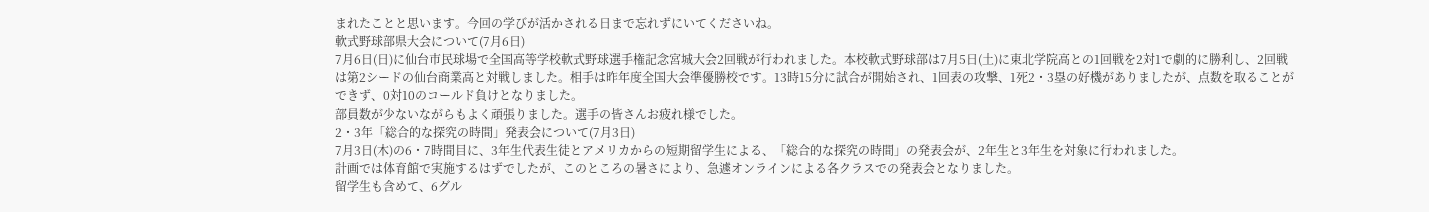まれたことと思います。今回の学びが活かされる日まで忘れずにいてくださいね。
軟式野球部県大会について(7月6日)
7月6日(日)に仙台市民球場で全国高等学校軟式野球選手権記念宮城大会2回戦が行われました。本校軟式野球部は7月5日(土)に東北学院高との1回戦を2対1で劇的に勝利し、2回戦は第2シードの仙台商業高と対戦しました。相手は昨年度全国大会準優勝校です。13時15分に試合が開始され、1回表の攻撃、1死2・3塁の好機がありましたが、点数を取ることができず、0対10のコールド負けとなりました。
部員数が少ないながらもよく頑張りました。選手の皆さんお疲れ様でした。
2・3年「総合的な探究の時間」発表会について(7月3日)
7月3日(木)の6・7時間目に、3年生代表生徒とアメリカからの短期留学生による、「総合的な探究の時間」の発表会が、2年生と3年生を対象に行われました。
計画では体育館で実施するはずでしたが、このところの暑さにより、急遽オンラインによる各クラスでの発表会となりました。
留学生も含めて、6グル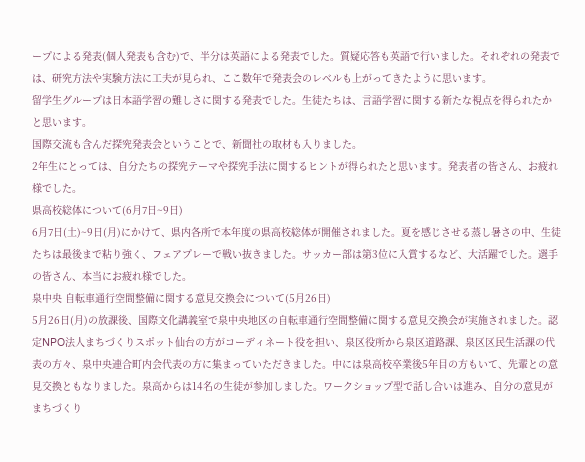ープによる発表(個人発表も含む)で、半分は英語による発表でした。質疑応答も英語で行いました。それぞれの発表では、研究方法や実験方法に工夫が見られ、ここ数年で発表会のレベルも上がってきたように思います。
留学生グループは日本語学習の難しさに関する発表でした。生徒たちは、言語学習に関する新たな視点を得られたかと思います。
国際交流も含んだ探究発表会ということで、新聞社の取材も入りました。
2年生にとっては、自分たちの探究テーマや探究手法に関するヒントが得られたと思います。発表者の皆さん、お疲れ様でした。
県高校総体について(6月7日~9日)
6月7日(土)~9日(月)にかけて、県内各所で本年度の県高校総体が開催されました。夏を感じさせる蒸し暑さの中、生徒たちは最後まで粘り強く、フェアプレーで戦い抜きました。サッカー部は第3位に入賞するなど、大活躍でした。選手の皆さん、本当にお疲れ様でした。
泉中央 自転車通行空間整備に関する意見交換会について(5月26日)
5月26日(月)の放課後、国際文化講義室で泉中央地区の自転車通行空間整備に関する意見交換会が実施されました。認定NPO法人まちづくりスポット仙台の方がコーディネート役を担い、泉区役所から泉区道路課、泉区区民生活課の代表の方々、泉中央連合町内会代表の方に集まっていただきました。中には泉高校卒業後5年目の方もいて、先輩との意見交換ともなりました。泉高からは14名の生徒が参加しました。ワークショップ型で話し合いは進み、自分の意見がまちづくり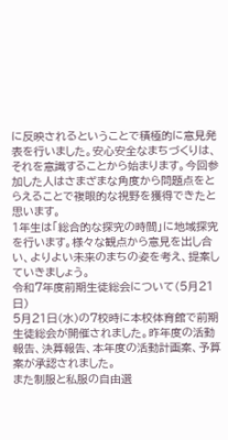に反映されるということで積極的に意見発表を行いました。安心安全なまちづくりは、それを意識することから始まります。今回参加した人はさまざまな角度から問題点をとらえることで複眼的な視野を獲得できたと思います。
1年生は「総合的な探究の時間」に地域探究を行います。様々な観点から意見を出し合い、よりよい未来のまちの姿を考え、提案していきましょう。
令和7年度前期生徒総会について(5月21日)
5月21日(水)の7校時に本校体育館で前期生徒総会が開催されました。昨年度の活動報告、決算報告、本年度の活動計画案、予算案が承認されました。
また制服と私服の自由選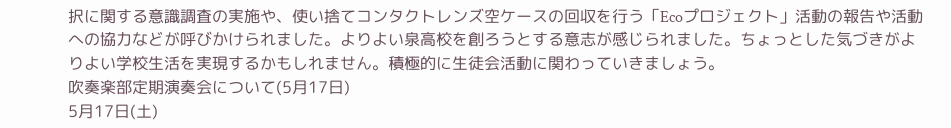択に関する意識調査の実施や、使い捨てコンタクトレンズ空ケースの回収を行う「Ecoプロジェクト」活動の報告や活動への協力などが呼びかけられました。よりよい泉高校を創ろうとする意志が感じられました。ちょっとした気づきがよりよい学校生活を実現するかもしれません。積極的に生徒会活動に関わっていきましょう。
吹奏楽部定期演奏会について(5月17日)
5月17日(土)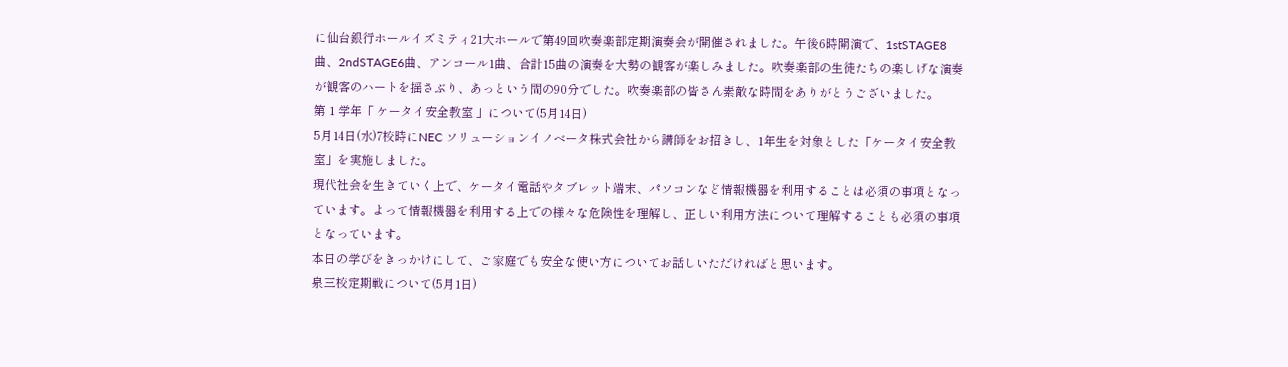に仙台銀行ホールイズミティ21大ホールで第49回吹奏楽部定期演奏会が開催されました。午後6時開演で、1stSTAGE8曲、2ndSTAGE6曲、アンコール1曲、合計15曲の演奏を大勢の観客が楽しみました。吹奏楽部の生徒たちの楽しげな演奏が観客のハートを揺さぶり、あっという間の90分でした。吹奏楽部の皆さん素敵な時間をありがとうございました。
第 1 学年「 ケータイ安全教室 」について(5月14日)
5月14日(水)7校時にNEC ソリューションイノベータ株式会社から講師をお招きし、1年生を対象とした「ケータイ安全教室」を実施しました。
現代社会を生きていく上で、ケータイ電話やタブレット端末、パソコンなど情報機器を利用することは必須の事項となっています。よって情報機器を利用する上での様々な危険性を理解し、正しい利用方法について理解することも必須の事項となっています。
本日の学びをきっかけにして、ご家庭でも安全な使い方についてお話しいただければと思います。
泉三校定期戦について(5月1日)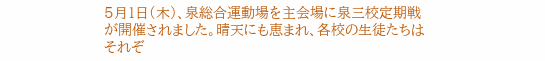5月1日(木)、泉総合運動場を主会場に泉三校定期戦が開催されました。晴天にも恵まれ、各校の生徒たちはそれぞ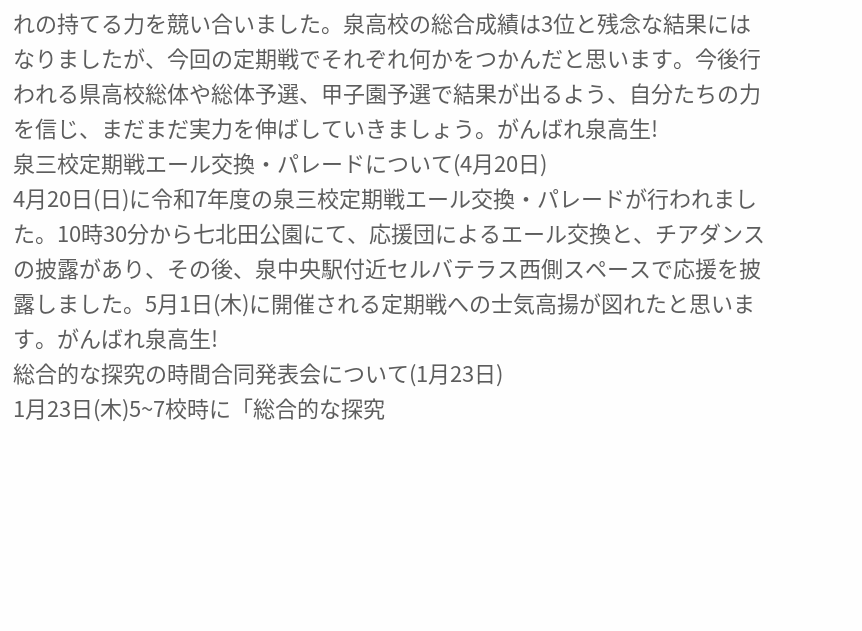れの持てる力を競い合いました。泉高校の総合成績は3位と残念な結果にはなりましたが、今回の定期戦でそれぞれ何かをつかんだと思います。今後行われる県高校総体や総体予選、甲子園予選で結果が出るよう、自分たちの力を信じ、まだまだ実力を伸ばしていきましょう。がんばれ泉高生!
泉三校定期戦エール交換・パレードについて(4月20日)
4月20日(日)に令和7年度の泉三校定期戦エール交換・パレードが行われました。10時30分から七北田公園にて、応援団によるエール交換と、チアダンスの披露があり、その後、泉中央駅付近セルバテラス西側スペースで応援を披露しました。5月1日(木)に開催される定期戦への士気高揚が図れたと思います。がんばれ泉高生!
総合的な探究の時間合同発表会について(1月23日)
1月23日(木)5~7校時に「総合的な探究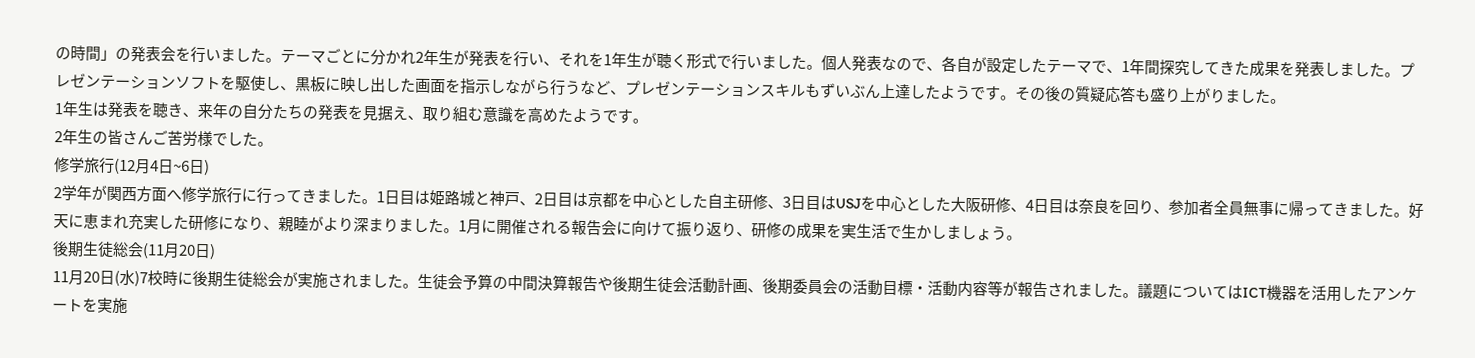の時間」の発表会を行いました。テーマごとに分かれ2年生が発表を行い、それを1年生が聴く形式で行いました。個人発表なので、各自が設定したテーマで、1年間探究してきた成果を発表しました。プレゼンテーションソフトを駆使し、黒板に映し出した画面を指示しながら行うなど、プレゼンテーションスキルもずいぶん上達したようです。その後の質疑応答も盛り上がりました。
1年生は発表を聴き、来年の自分たちの発表を見据え、取り組む意識を高めたようです。
2年生の皆さんご苦労様でした。
修学旅行(12月4日~6日)
2学年が関西方面へ修学旅行に行ってきました。1日目は姫路城と神戸、2日目は京都を中心とした自主研修、3日目はUSJを中心とした大阪研修、4日目は奈良を回り、参加者全員無事に帰ってきました。好天に恵まれ充実した研修になり、親睦がより深まりました。1月に開催される報告会に向けて振り返り、研修の成果を実生活で生かしましょう。
後期生徒総会(11月20日)
11月20日(水)7校時に後期生徒総会が実施されました。生徒会予算の中間決算報告や後期生徒会活動計画、後期委員会の活動目標・活動内容等が報告されました。議題についてはICT機器を活用したアンケートを実施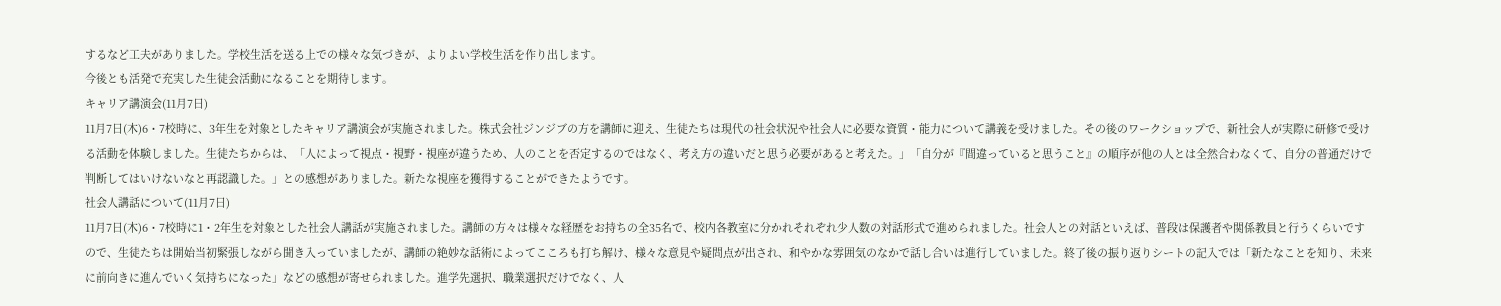するなど工夫がありました。学校生活を送る上での様々な気づきが、よりよい学校生活を作り出します。
今後とも活発で充実した生徒会活動になることを期待します。
キャリア講演会(11月7日)
11月7日(木)6・7校時に、3年生を対象としたキャリア講演会が実施されました。株式会社ジンジブの方を講師に迎え、生徒たちは現代の社会状況や社会人に必要な資質・能力について講義を受けました。その後のワークショップで、新社会人が実際に研修で受ける活動を体験しました。生徒たちからは、「人によって視点・視野・視座が違うため、人のことを否定するのではなく、考え方の違いだと思う必要があると考えた。」「自分が『間違っていると思うこと』の順序が他の人とは全然合わなくて、自分の普通だけで判断してはいけないなと再認識した。」との感想がありました。新たな視座を獲得することができたようです。
社会人講話について(11月7日)
11月7日(木)6・7校時に1・2年生を対象とした社会人講話が実施されました。講師の方々は様々な経歴をお持ちの全35名で、校内各教室に分かれそれぞれ少人数の対話形式で進められました。社会人との対話といえば、普段は保護者や関係教員と行うくらいですので、生徒たちは開始当初緊張しながら聞き入っていましたが、講師の絶妙な話術によってこころも打ち解け、様々な意見や疑問点が出され、和やかな雰囲気のなかで話し合いは進行していました。終了後の振り返りシートの記入では「新たなことを知り、未来に前向きに進んでいく気持ちになった」などの感想が寄せられました。進学先選択、職業選択だけでなく、人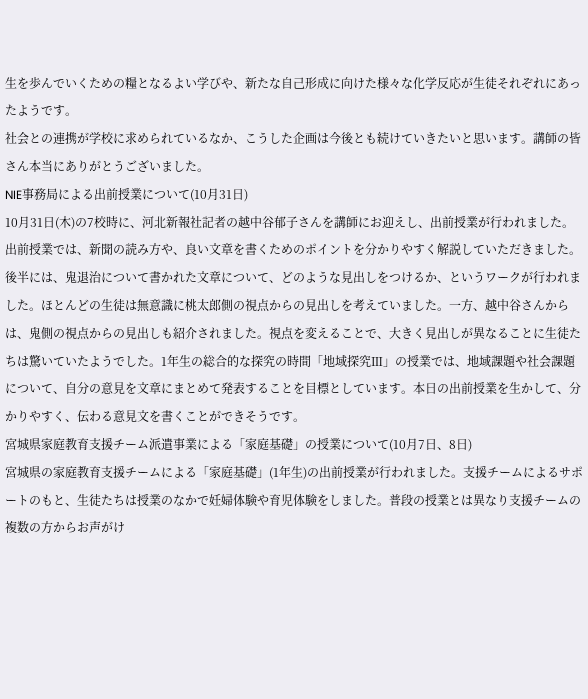生を歩んでいくための糧となるよい学びや、新たな自己形成に向けた様々な化学反応が生徒それぞれにあったようです。
社会との連携が学校に求められているなか、こうした企画は今後とも続けていきたいと思います。講師の皆さん本当にありがとうございました。
NIE事務局による出前授業について(10月31日)
10月31日(木)の7校時に、河北新報社記者の越中谷郁子さんを講師にお迎えし、出前授業が行われました。出前授業では、新聞の読み方や、良い文章を書くためのポイントを分かりやすく解説していただきました。後半には、鬼退治について書かれた文章について、どのような見出しをつけるか、というワークが行われました。ほとんどの生徒は無意識に桃太郎側の視点からの見出しを考えていました。一方、越中谷さんからは、鬼側の視点からの見出しも紹介されました。視点を変えることで、大きく見出しが異なることに生徒たちは驚いていたようでした。1年生の総合的な探究の時間「地域探究Ⅲ」の授業では、地域課題や社会課題について、自分の意見を文章にまとめて発表することを目標としています。本日の出前授業を生かして、分かりやすく、伝わる意見文を書くことができそうです。
宮城県家庭教育支援チーム派遣事業による「家庭基礎」の授業について(10月7日、8日)
宮城県の家庭教育支援チームによる「家庭基礎」(1年生)の出前授業が行われました。支援チームによるサポートのもと、生徒たちは授業のなかで妊婦体験や育児体験をしました。普段の授業とは異なり支援チームの複数の方からお声がけ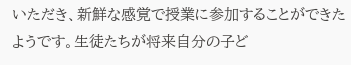いただき、新鮮な感覚で授業に参加することができたようです。生徒たちが将来自分の子ど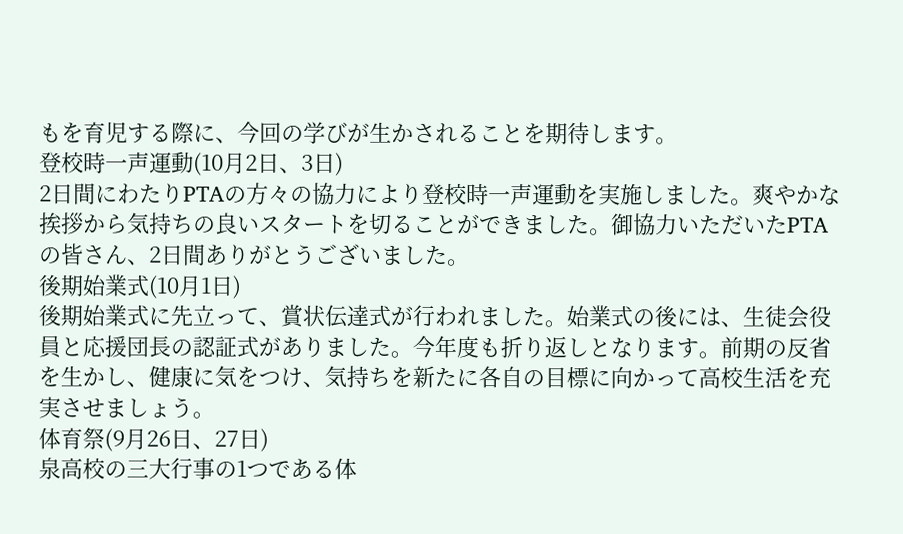もを育児する際に、今回の学びが生かされることを期待します。
登校時一声運動(10月2日、3日)
2日間にわたりPTAの方々の協力により登校時一声運動を実施しました。爽やかな挨拶から気持ちの良いスタートを切ることができました。御協力いただいたPTAの皆さん、2日間ありがとうございました。
後期始業式(10月1日)
後期始業式に先立って、賞状伝達式が行われました。始業式の後には、生徒会役員と応援団長の認証式がありました。今年度も折り返しとなります。前期の反省を生かし、健康に気をつけ、気持ちを新たに各自の目標に向かって高校生活を充実させましょう。
体育祭(9月26日、27日)
泉高校の三大行事の1つである体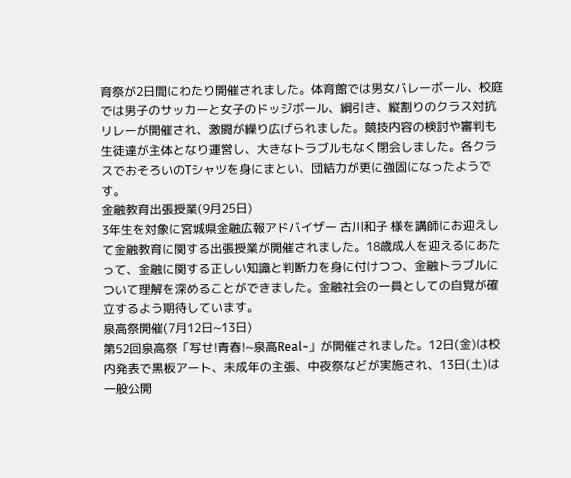育祭が2日間にわたり開催されました。体育館では男女バレーボール、校庭では男子のサッカーと女子のドッジボール、綱引き、縦割りのクラス対抗リレーが開催され、激闘が繰り広げられました。競技内容の検討や審判も生徒達が主体となり運営し、大きなトラブルもなく閉会しました。各クラスでおそろいのTシャツを身にまとい、団結力が更に強固になったようです。
金融教育出張授業(9月25日)
3年生を対象に宮城県金融広報アドバイザー 古川和子 様を講師にお迎えして金融教育に関する出張授業が開催されました。18歳成人を迎えるにあたって、金融に関する正しい知識と判断力を身に付けつつ、金融トラブルについて理解を深めることができました。金融社会の一員としての自覚が確立するよう期待しています。
泉高祭開催(7月12日~13日)
第52回泉高祭「写せ!青春!~泉高Real~」が開催されました。12日(金)は校内発表で黒板アート、未成年の主張、中夜祭などが実施され、13日(土)は一般公開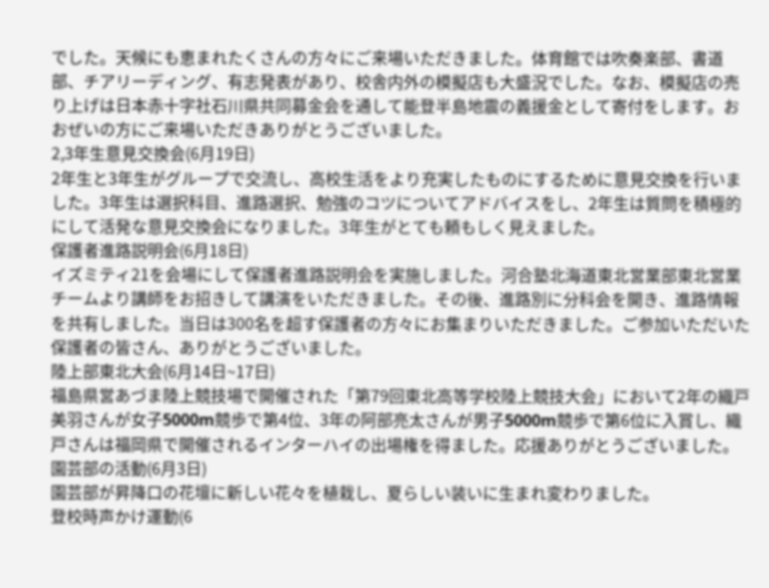でした。天候にも恵まれたくさんの方々にご来場いただきました。体育館では吹奏楽部、書道部、チアリーディング、有志発表があり、校舎内外の模擬店も大盛況でした。なお、模擬店の売り上げは日本赤十字社石川県共同募金会を通して能登半島地震の義援金として寄付をします。おおぜいの方にご来場いただきありがとうございました。
2,3年生意見交換会(6月19日)
2年生と3年生がグループで交流し、高校生活をより充実したものにするために意見交換を行いました。3年生は選択科目、進路選択、勉強のコツについてアドバイスをし、2年生は質問を積極的にして活発な意見交換会になりました。3年生がとても頼もしく見えました。
保護者進路説明会(6月18日)
イズミティ21を会場にして保護者進路説明会を実施しました。河合塾北海道東北営業部東北営業チームより講師をお招きして講演をいただきました。その後、進路別に分科会を開き、進路情報を共有しました。当日は300名を超す保護者の方々にお集まりいただきました。ご参加いただいた保護者の皆さん、ありがとうございました。
陸上部東北大会(6月14日~17日)
福島県営あづま陸上競技場で開催された「第79回東北高等学校陸上競技大会」において2年の織戸美羽さんが女子5000m競歩で第4位、3年の阿部亮太さんが男子5000m競歩で第6位に入賞し、織戸さんは福岡県で開催されるインターハイの出場権を得ました。応援ありがとうございました。
園芸部の活動(6月3日)
園芸部が昇降口の花壇に新しい花々を植栽し、夏らしい装いに生まれ変わりました。
登校時声かけ運動(6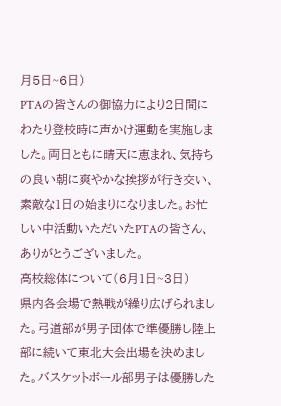月5日~6日)
PTAの皆さんの御協力により2日間にわたり登校時に声かけ運動を実施しました。両日ともに晴天に恵まれ、気持ちの良い朝に爽やかな挨拶が行き交い、素敵な1日の始まりになりました。お忙しい中活動いただいたPTAの皆さん、ありがとうございました。
高校総体について(6月1日~3日)
県内各会場で熱戦が繰り広げられました。弓道部が男子団体で準優勝し陸上部に続いて東北大会出場を決めました。バスケットボール部男子は優勝した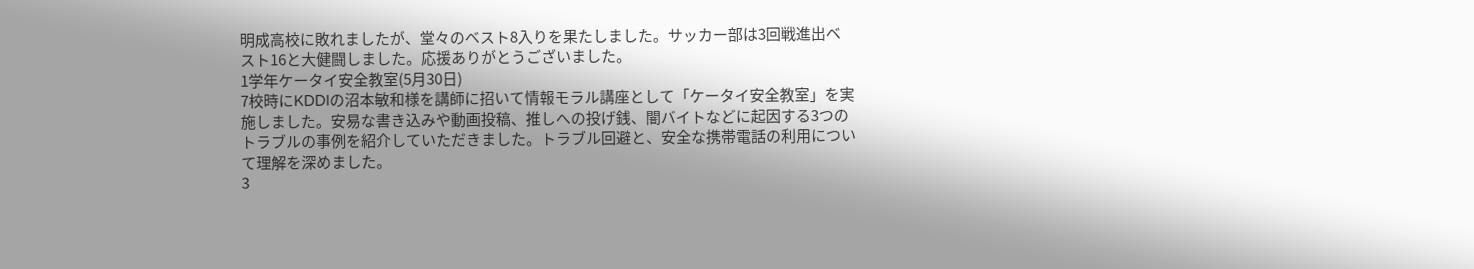明成高校に敗れましたが、堂々のベスト8入りを果たしました。サッカー部は3回戦進出ベスト16と大健闘しました。応援ありがとうございました。
1学年ケータイ安全教室(5月30日)
7校時にKDDIの沼本敏和様を講師に招いて情報モラル講座として「ケータイ安全教室」を実施しました。安易な書き込みや動画投稿、推しへの投げ銭、闇バイトなどに起因する3つのトラブルの事例を紹介していただきました。トラブル回避と、安全な携帯電話の利用について理解を深めました。
3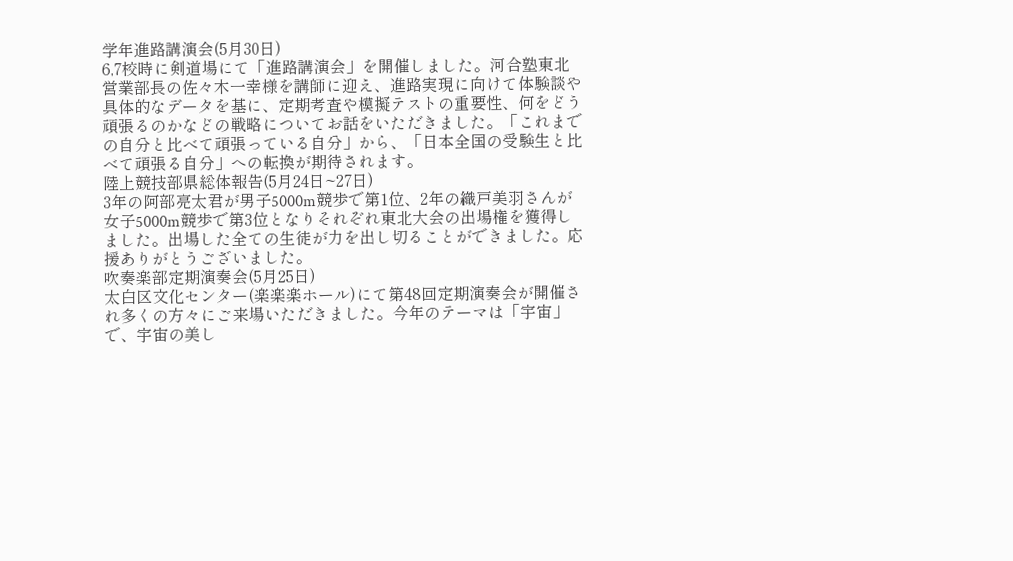学年進路講演会(5月30日)
6,7校時に剣道場にて「進路講演会」を開催しました。河合塾東北営業部長の佐々木一幸様を講師に迎え、進路実現に向けて体験談や具体的なデータを基に、定期考査や模擬テストの重要性、何をどう頑張るのかなどの戦略についてお話をいただきました。「これまでの自分と比べて頑張っている自分」から、「日本全国の受験生と比べて頑張る自分」への転換が期待されます。
陸上競技部県総体報告(5月24日~27日)
3年の阿部亮太君が男子5000m競歩で第1位、2年の織戸美羽さんが女子5000m競歩で第3位となりそれぞれ東北大会の出場権を獲得しました。出場した全ての生徒が力を出し切ることができました。応援ありがとうございました。
吹奏楽部定期演奏会(5月25日)
太白区文化センター(楽楽楽ホール)にて第48回定期演奏会が開催され多くの方々にご来場いただきました。今年のテーマは「宇宙」で、宇宙の美し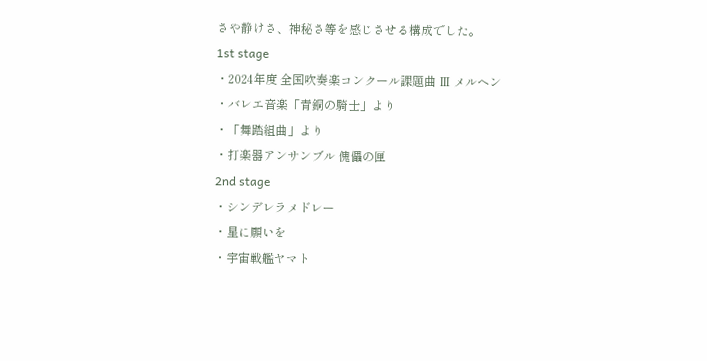さや静けさ、神秘さ等を感じさせる構成でした。
1st stage
・2024年度 全国吹奏楽コンクール課題曲 Ⅲ メルヘン
・バレエ音楽「青銅の騎士」より
・「舞踏組曲」より
・打楽器アンサンブル 傀儡の匣
2nd stage
・シンデレラメドレー
・星に願いを
・宇宙戦艦ヤマト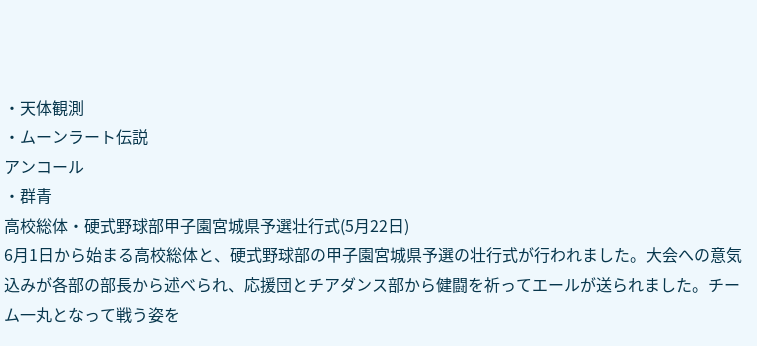・天体観測
・ムーンラート伝説
アンコール
・群青
高校総体・硬式野球部甲子園宮城県予選壮行式(5月22日)
6月1日から始まる高校総体と、硬式野球部の甲子園宮城県予選の壮行式が行われました。大会への意気込みが各部の部長から述べられ、応援団とチアダンス部から健闘を祈ってエールが送られました。チーム一丸となって戦う姿を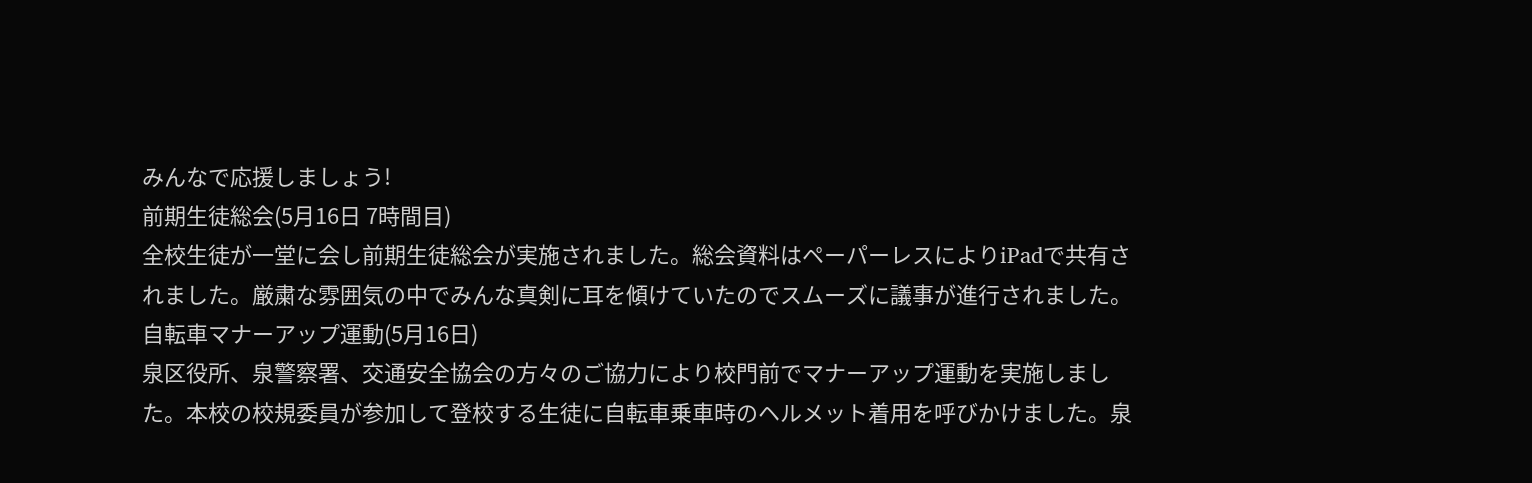みんなで応援しましょう!
前期生徒総会(5月16日 7時間目)
全校生徒が一堂に会し前期生徒総会が実施されました。総会資料はペーパーレスによりiPadで共有されました。厳粛な雰囲気の中でみんな真剣に耳を傾けていたのでスムーズに議事が進行されました。
自転車マナーアップ運動(5月16日)
泉区役所、泉警察署、交通安全協会の方々のご協力により校門前でマナーアップ運動を実施しました。本校の校規委員が参加して登校する生徒に自転車乗車時のヘルメット着用を呼びかけました。泉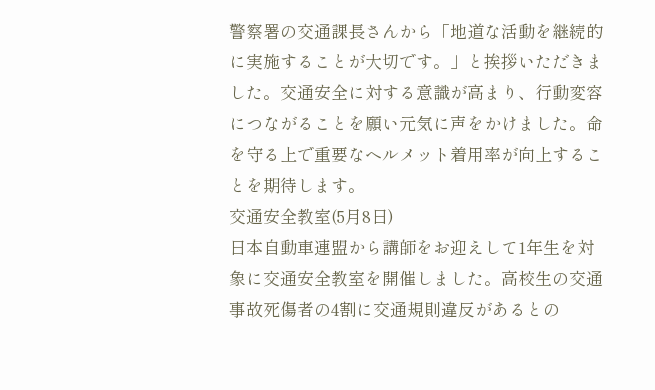警察署の交通課長さんから「地道な活動を継続的に実施することが大切です。」と挨拶いただきました。交通安全に対する意識が高まり、行動変容につながることを願い元気に声をかけました。命を守る上で重要なヘルメット着用率が向上することを期待します。
交通安全教室(5月8日)
日本自動車連盟から講師をお迎えして1年生を対象に交通安全教室を開催しました。高校生の交通事故死傷者の4割に交通規則違反があるとの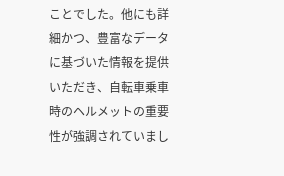ことでした。他にも詳細かつ、豊富なデータに基づいた情報を提供いただき、自転車乗車時のヘルメットの重要性が強調されていまし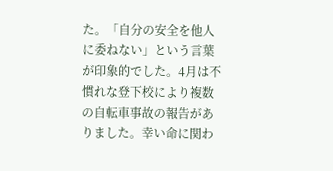た。「自分の安全を他人に委ねない」という言葉が印象的でした。4月は不慣れな登下校により複数の自転車事故の報告がありました。幸い命に関わ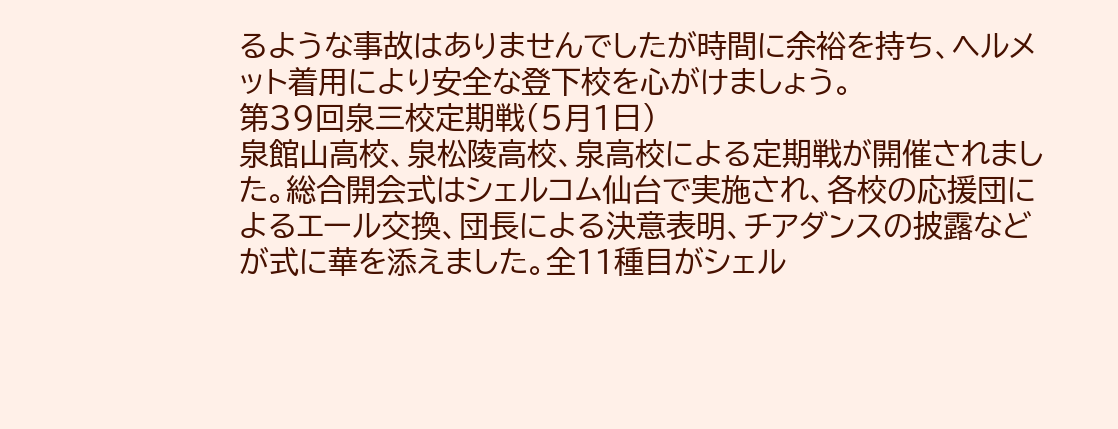るような事故はありませんでしたが時間に余裕を持ち、ヘルメット着用により安全な登下校を心がけましょう。
第39回泉三校定期戦(5月1日)
泉館山高校、泉松陵高校、泉高校による定期戦が開催されました。総合開会式はシェルコム仙台で実施され、各校の応援団によるエール交換、団長による決意表明、チアダンスの披露などが式に華を添えました。全11種目がシェル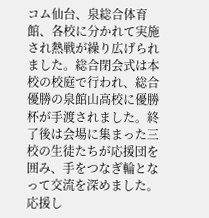コム仙台、泉総合体育館、各校に分かれて実施され熱戦が繰り広げられました。総合閉会式は本校の校庭で行われ、総合優勝の泉館山高校に優勝杯が手渡されました。終了後は会場に集まった三校の生徒たちが応援団を囲み、手をつなぎ輪となって交流を深めました。応援し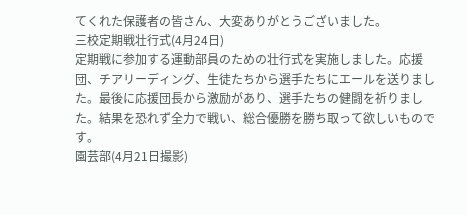てくれた保護者の皆さん、大変ありがとうございました。
三校定期戦壮行式(4月24日)
定期戦に参加する運動部員のための壮行式を実施しました。応援団、チアリーディング、生徒たちから選手たちにエールを送りました。最後に応援団長から激励があり、選手たちの健闘を祈りました。結果を恐れず全力で戦い、総合優勝を勝ち取って欲しいものです。
園芸部(4月21日撮影)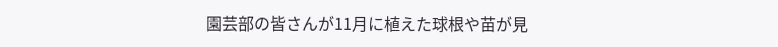園芸部の皆さんが11月に植えた球根や苗が見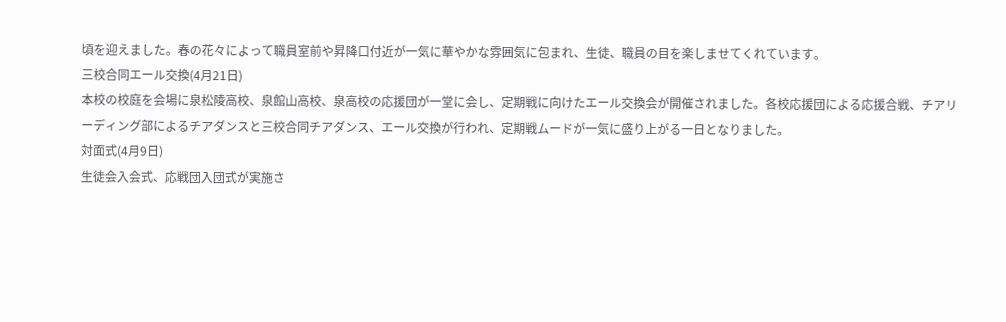頃を迎えました。春の花々によって職員室前や昇降口付近が一気に華やかな雰囲気に包まれ、生徒、職員の目を楽しませてくれています。
三校合同エール交換(4月21日)
本校の校庭を会場に泉松陵高校、泉館山高校、泉高校の応援団が一堂に会し、定期戦に向けたエール交換会が開催されました。各校応援団による応援合戦、チアリーディング部によるチアダンスと三校合同チアダンス、エール交換が行われ、定期戦ムードが一気に盛り上がる一日となりました。
対面式(4月9日)
生徒会入会式、応戦団入団式が実施さ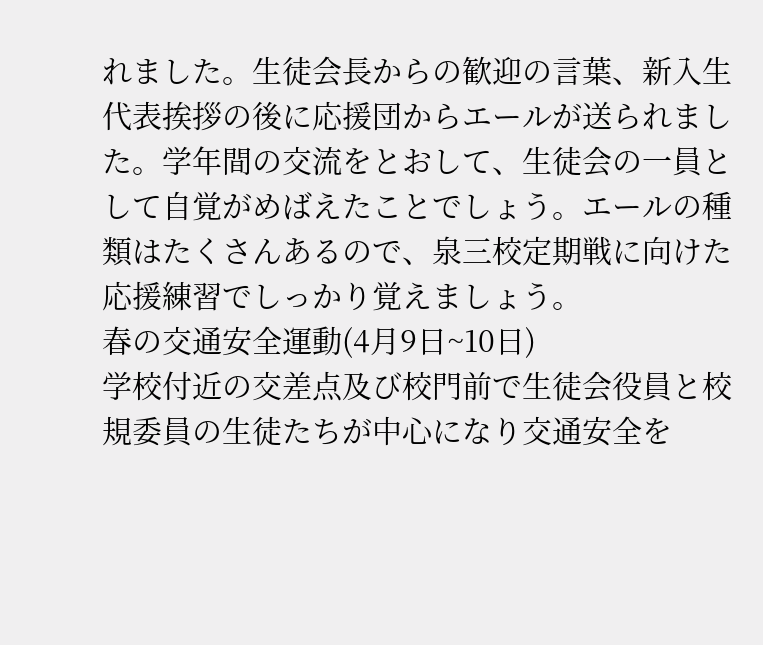れました。生徒会長からの歓迎の言葉、新入生代表挨拶の後に応援団からエールが送られました。学年間の交流をとおして、生徒会の一員として自覚がめばえたことでしょう。エールの種類はたくさんあるので、泉三校定期戦に向けた応援練習でしっかり覚えましょう。
春の交通安全運動(4月9日~10日)
学校付近の交差点及び校門前で生徒会役員と校規委員の生徒たちが中心になり交通安全を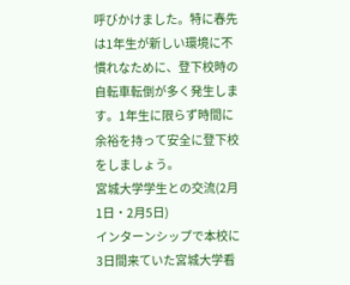呼びかけました。特に春先は1年生が新しい環境に不慣れなために、登下校時の自転車転倒が多く発生します。1年生に限らず時間に余裕を持って安全に登下校をしましょう。
宮城大学学生との交流(2月1日・2月5日)
インターンシップで本校に3日間来ていた宮城大学看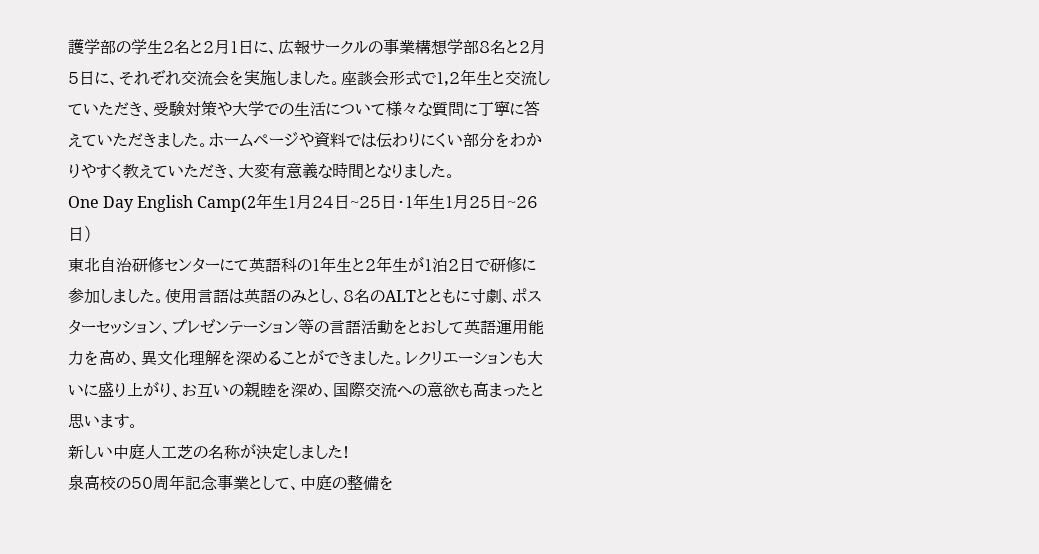護学部の学生2名と2月1日に、広報サークルの事業構想学部8名と2月5日に、それぞれ交流会を実施しました。座談会形式で1,2年生と交流していただき、受験対策や大学での生活について様々な質問に丁寧に答えていただきました。ホームページや資料では伝わりにくい部分をわかりやすく教えていただき、大変有意義な時間となりました。
One Day English Camp(2年生1月24日~25日・1年生1月25日~26日)
東北自治研修センターにて英語科の1年生と2年生が1泊2日で研修に参加しました。使用言語は英語のみとし、8名のALTとともに寸劇、ポスターセッション、プレゼンテーション等の言語活動をとおして英語運用能力を高め、異文化理解を深めることができました。レクリエーションも大いに盛り上がり、お互いの親睦を深め、国際交流への意欲も高まったと思います。
新しい中庭人工芝の名称が決定しました!
泉高校の50周年記念事業として、中庭の整備を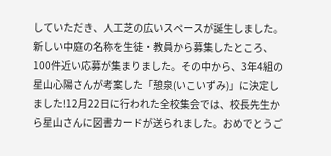していただき、人工芝の広いスペースが誕生しました。新しい中庭の名称を生徒・教員から募集したところ、100件近い応募が集まりました。その中から、3年4組の星山心陽さんが考案した「憩泉(いこいずみ)」に決定しました!12月22日に行われた全校集会では、校長先生から星山さんに図書カードが送られました。おめでとうご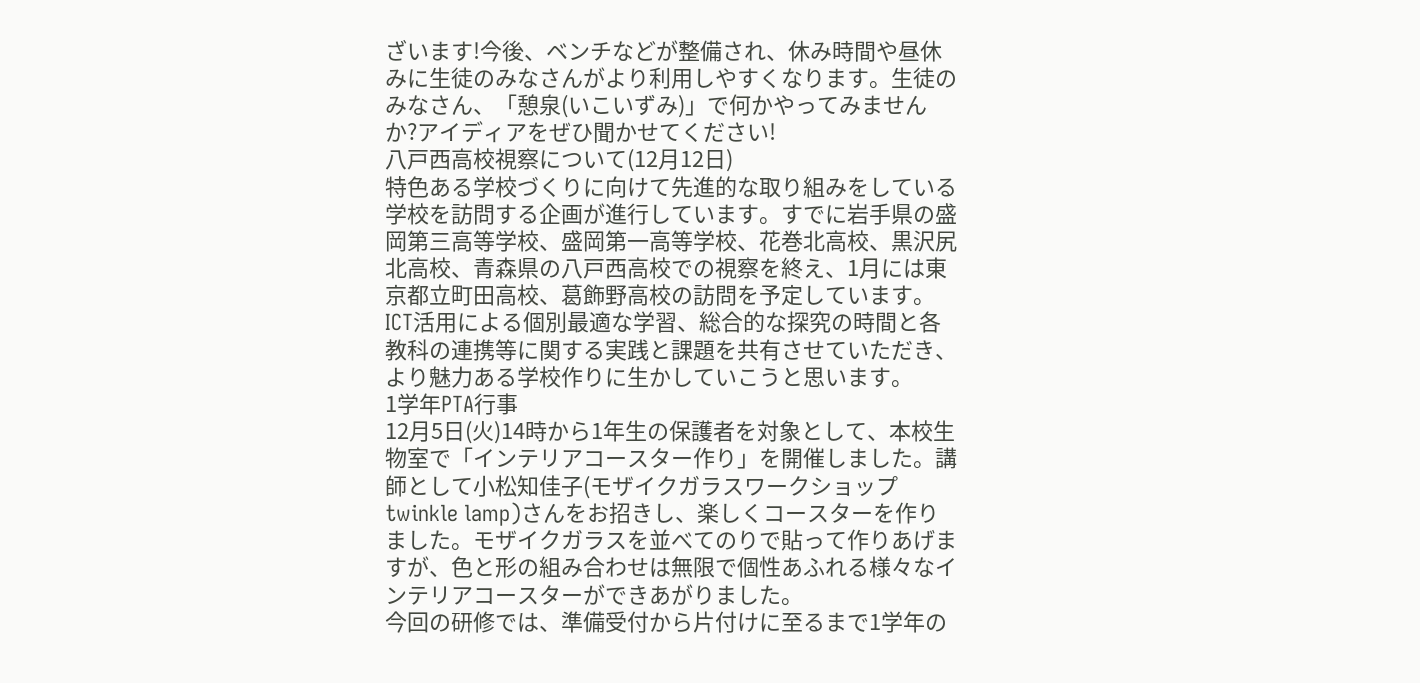ざいます!今後、ベンチなどが整備され、休み時間や昼休みに生徒のみなさんがより利用しやすくなります。生徒のみなさん、「憩泉(いこいずみ)」で何かやってみませんか?アイディアをぜひ聞かせてください!
八戸西高校視察について(12月12日)
特色ある学校づくりに向けて先進的な取り組みをしている学校を訪問する企画が進行しています。すでに岩手県の盛岡第三高等学校、盛岡第一高等学校、花巻北高校、黒沢尻北高校、青森県の八戸西高校での視察を終え、1月には東京都立町田高校、葛飾野高校の訪問を予定しています。ICT活用による個別最適な学習、総合的な探究の時間と各教科の連携等に関する実践と課題を共有させていただき、より魅力ある学校作りに生かしていこうと思います。
1学年PTA行事
12月5日(火)14時から1年生の保護者を対象として、本校生物室で「インテリアコースター作り」を開催しました。講師として小松知佳子(モザイクガラスワークショップtwinkle lamp)さんをお招きし、楽しくコースターを作りました。モザイクガラスを並べてのりで貼って作りあげますが、色と形の組み合わせは無限で個性あふれる様々なインテリアコースターができあがりました。
今回の研修では、準備受付から片付けに至るまで1学年の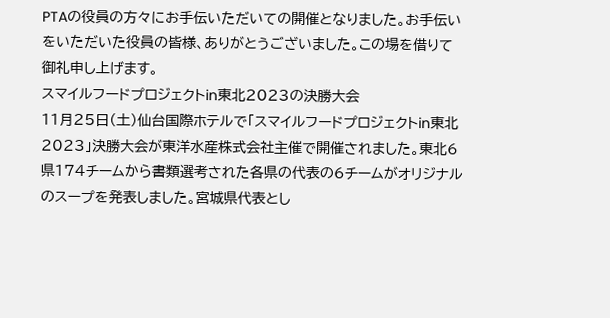PTAの役員の方々にお手伝いただいての開催となりました。お手伝いをいただいた役員の皆様、ありがとうございました。この場を借りて御礼申し上げます。
スマイルフードプロジェクトin東北2023の決勝大会
11月25日(土)仙台国際ホテルで「スマイルフードプロジェクトin東北2023」決勝大会が東洋水産株式会社主催で開催されました。東北6県174チームから書類選考された各県の代表の6チームがオリジナルのスープを発表しました。宮城県代表とし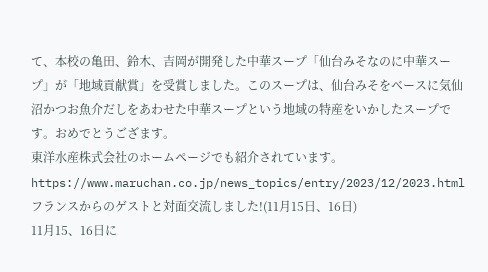て、本校の亀田、鈴木、吉岡が開発した中華スープ「仙台みそなのに中華スープ」が「地域貢献賞」を受賞しました。このスープは、仙台みそをベースに気仙沼かつお魚介だしをあわせた中華スープという地域の特産をいかしたスープです。おめでとうござます。
東洋水産株式会社のホームページでも紹介されています。
https://www.maruchan.co.jp/news_topics/entry/2023/12/2023.html
フランスからのゲストと対面交流しました!(11月15日、16日)
11月15、16日に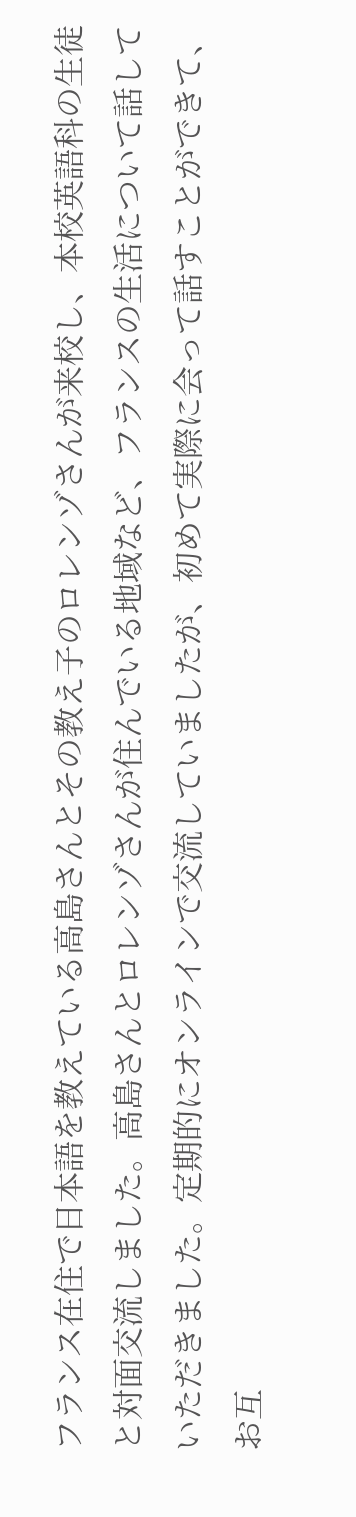フランス在住で日本語を教えている高島さんとその教え子のロレンゾさんが来校し、本校英語科の生徒と対面交流しました。高島さんとロレンゾさんが住んでいる地域など、フランスの生活について話していただきました。定期的にオンラインで交流していましたが、初めて実際に会って話すことができて、お互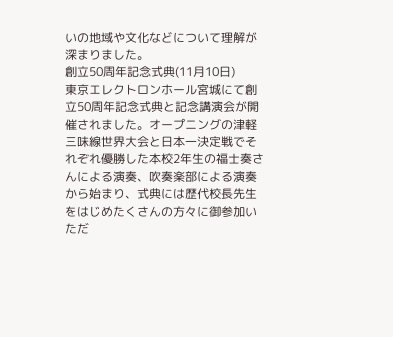いの地域や文化などについて理解が深まりました。
創立50周年記念式典(11月10日)
東京エレクトロンホール宮城にて創立50周年記念式典と記念講演会が開催されました。オープニングの津軽三味線世界大会と日本一決定戦でそれぞれ優勝した本校2年生の福士奏さんによる演奏、吹奏楽部による演奏から始まり、式典には歴代校長先生をはじめたくさんの方々に御参加いただ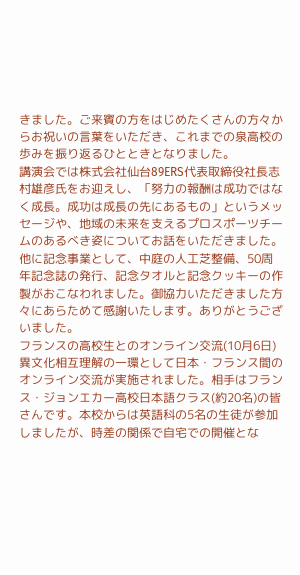きました。ご来賓の方をはじめたくさんの方々からお祝いの言葉をいただき、これまでの泉高校の歩みを振り返るひとときとなりました。
講演会では株式会社仙台89ERS代表取締役社長志村雄彦氏をお迎えし、「努力の報酬は成功ではなく成長。成功は成長の先にあるもの」というメッセージや、地域の未来を支えるプロスポーツチームのあるべき姿についてお話をいただきました。
他に記念事業として、中庭の人工芝整備、50周年記念誌の発行、記念タオルと記念クッキーの作製がおこなわれました。御協力いただきました方々にあらためて感謝いたします。ありがとうございました。
フランスの高校生とのオンライン交流(10月6日)
異文化相互理解の一環として日本・フランス間のオンライン交流が実施されました。相手はフランス・ジョンエカー高校日本語クラス(約20名)の皆さんです。本校からは英語科の5名の生徒が参加しましたが、時差の関係で自宅での開催とな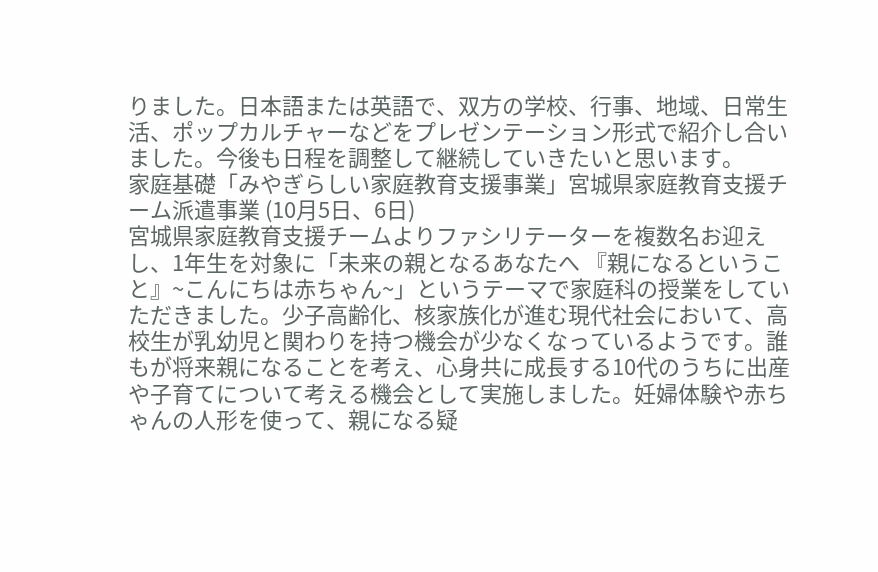りました。日本語または英語で、双方の学校、行事、地域、日常生活、ポップカルチャーなどをプレゼンテーション形式で紹介し合いました。今後も日程を調整して継続していきたいと思います。
家庭基礎「みやぎらしい家庭教育支援事業」宮城県家庭教育支援チーム派遣事業 (10月5日、6日)
宮城県家庭教育支援チームよりファシリテーターを複数名お迎えし、1年生を対象に「未来の親となるあなたへ 『親になるということ』~こんにちは赤ちゃん~」というテーマで家庭科の授業をしていただきました。少子高齢化、核家族化が進む現代社会において、高校生が乳幼児と関わりを持つ機会が少なくなっているようです。誰もが将来親になることを考え、心身共に成長する10代のうちに出産や子育てについて考える機会として実施しました。妊婦体験や赤ちゃんの人形を使って、親になる疑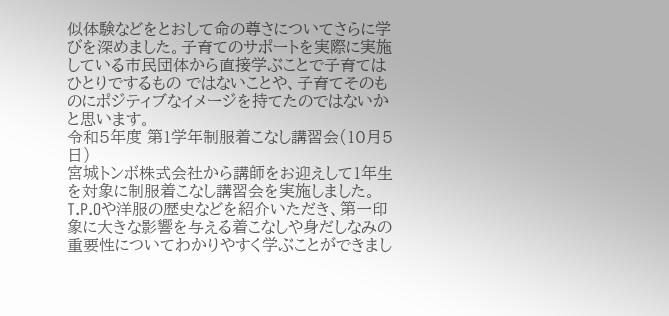似体験などをとおして命の尊さについてさらに学びを深めました。子育てのサポートを実際に実施している市民団体から直接学ぶことで子育てはひとりでするもの ではないことや、子育てそのものにポジティブなイメージを持てたのではないかと思います。
令和5年度 第1学年制服着こなし講習会(10月5日)
宮城トンボ株式会社から講師をお迎えして1年生を対象に制服着こなし講習会を実施しました。T.P.Oや洋服の歴史などを紹介いただき、第一印象に大きな影響を与える着こなしや身だしなみの重要性についてわかりやすく学ぶことができまし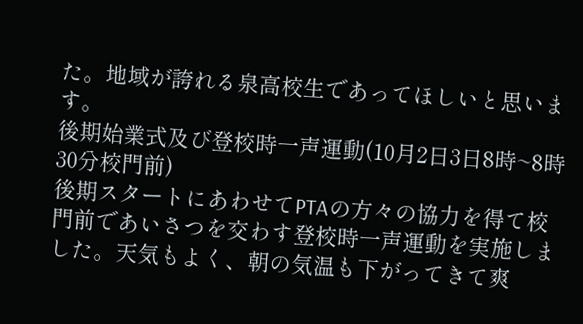た。地域が誇れる泉高校生であってほしいと思います。
後期始業式及び登校時一声運動(10月2日3日8時~8時30分校門前)
後期スタートにあわせてPTAの方々の協力を得て校門前であいさつを交わす登校時一声運動を実施しました。天気もよく、朝の気温も下がってきて爽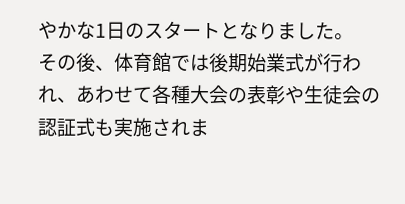やかな1日のスタートとなりました。
その後、体育館では後期始業式が行われ、あわせて各種大会の表彰や生徒会の認証式も実施されま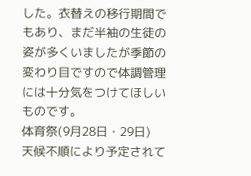した。衣替えの移行期間でもあり、まだ半袖の生徒の姿が多くいましたが季節の変わり目ですので体調管理には十分気をつけてほしいものです。
体育祭(9月28日・29日)
天候不順により予定されて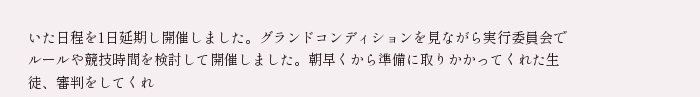いた日程を1日延期し開催しました。グランドコンディションを見ながら実行委員会でルールや競技時間を検討して開催しました。朝早くから準備に取りかかってくれた生徒、審判をしてくれ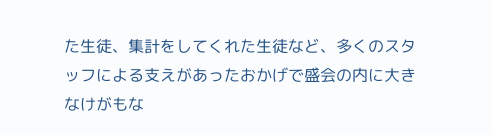た生徒、集計をしてくれた生徒など、多くのスタッフによる支えがあったおかげで盛会の内に大きなけがもな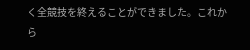く全競技を終えることができました。これから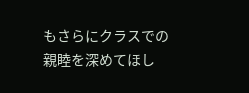もさらにクラスでの親睦を深めてほし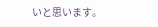いと思います。